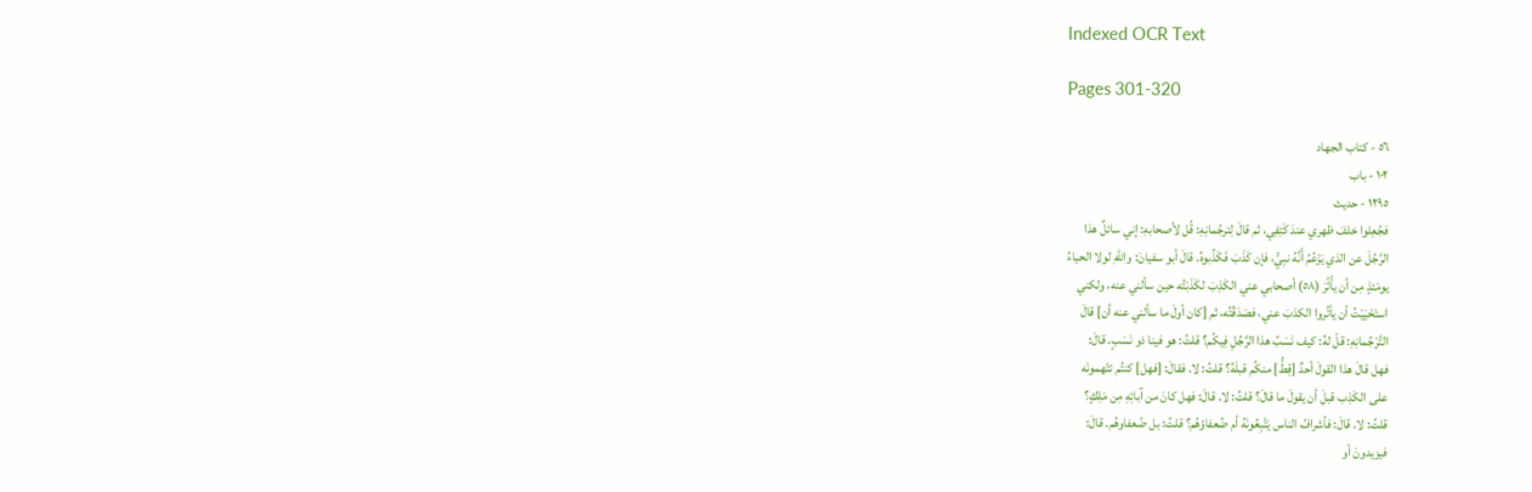Indexed OCR Text

Pages 301-320

٥٦ - کتاب الجهاد
١٠٢ - باب
١٢٩٥ - حدیث
فجُعِلوا خلفَ ظهري عندَ كَتِفِي، ثم قالَ لِترجُمانِهِ: قُل لأصحابهِ: إني سائلٌ هذا
الرَّجُلَ عن الذي يَزْعُمُ أَنَّهُ نبِيٍّ، فإن كَذَبَ فَكَذِّبوهُ. قالَ أبو سفيانَ: واللهِ لولا الحياءُ
يومَئذٍ مِن أن يأْثُرَ (٥٨) أصحابي عني الكَذِبَ لكَذَبْتُه حين سألني عنه، ولكني
استَحْيَيْتُ أن يأتُروا الكذبَ عني، فصَدَقْتُه، ثم [كان أولَ ما سألني عنه أن] قالَ
التَّرْجُمانِهِ: قلْ لهُ: كيف نَسَبُ هذا الرَّجُلِ فِيكُم؟ قلتُ: هو فينا ذو نَسَبٍ. قالَ:
فهل قالَ هذا القولَ أحدٌ [قِطُّ] منكُم قبلَهُ؟ قلتُ: لا. فقالَ: [فهل] كنتُم تتّهمونَه
على الكَذِب قبلَ أن يقولَ ما قالَ؟ قلتُ: لا. قالَ: فهل كانَ من آبائِهِ مِن مَلِكٍ؟
قلتُ: لا. قالَ: فأشرافُ الناس يَتَّبِعُونَهُ أم ضُعفاؤهُم؟ قلتُ: بل ضُعفاوهُم. قالَ:
فيزيدونَ أو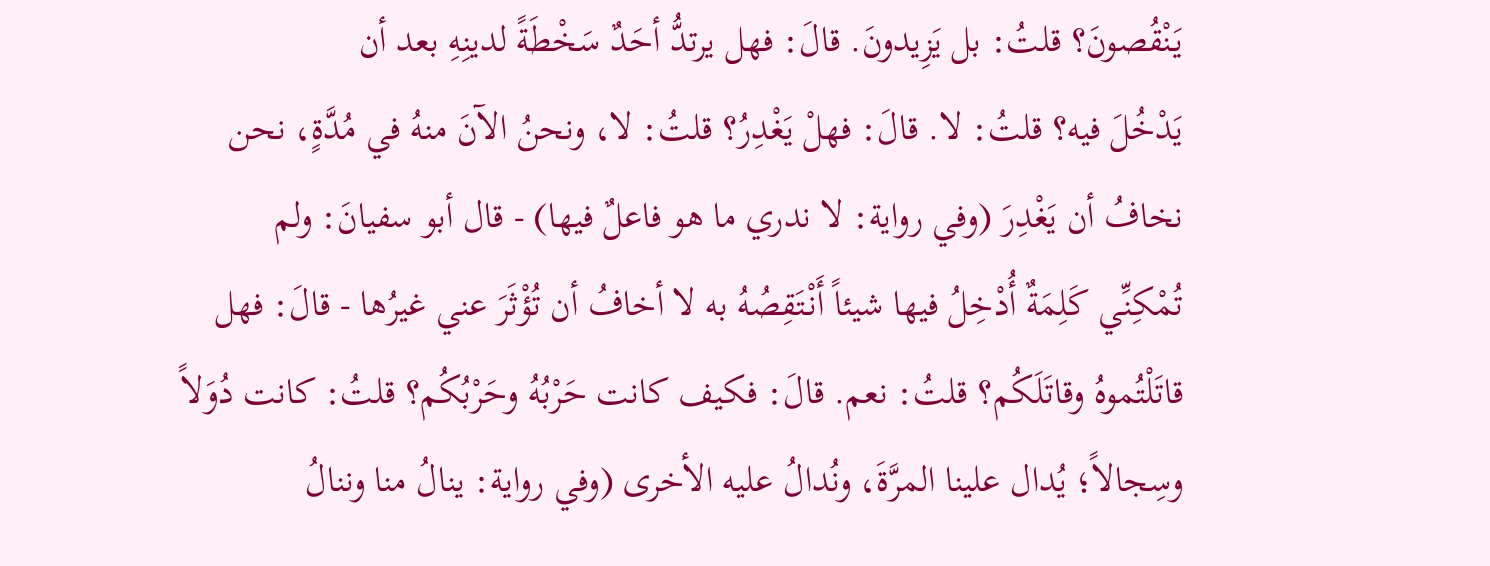يَنْقُصونَ؟ قلتُ: بل يَزِيدونَ. قالَ: فهل يرتدُّ أحَدٌ سَخْطَةً لدینِهِ بعد أن
يَدْخُلَ فيه؟ قلتُ: لا. قالَ: فهلْ يَغْدِرُ؟ قلتُ: لا، ونحنُ الآنَ منهُ في مُدَّةٍ، نحن
نخافُ أن يَغْدِرَ (وفي رواية: لا ندري ما هو فاعلٌ فيها) - قال أبو سفيانَ: ولم
تُمْكِنِّي كَلِمَةٌ أُدْخِلُ فيها شيئاً أَنْتَقِصُهُ به لا أخافُ أن تُؤْثَرَ عني غيرُها - قالَ: فهل
قاتَلْتُموهُ وقاتَلَكُم؟ قلتُ: نعم. قالَ: فكيف كانت حَرْبُهُ وحَرْبُكُم؟ قلتُ: كانت دُوَلاً
وسِجالاً؛ يُدال علينا المرَّةَ، ونُدالُ عليه الأخرى (وفي رواية: ينالُ منا وننالُ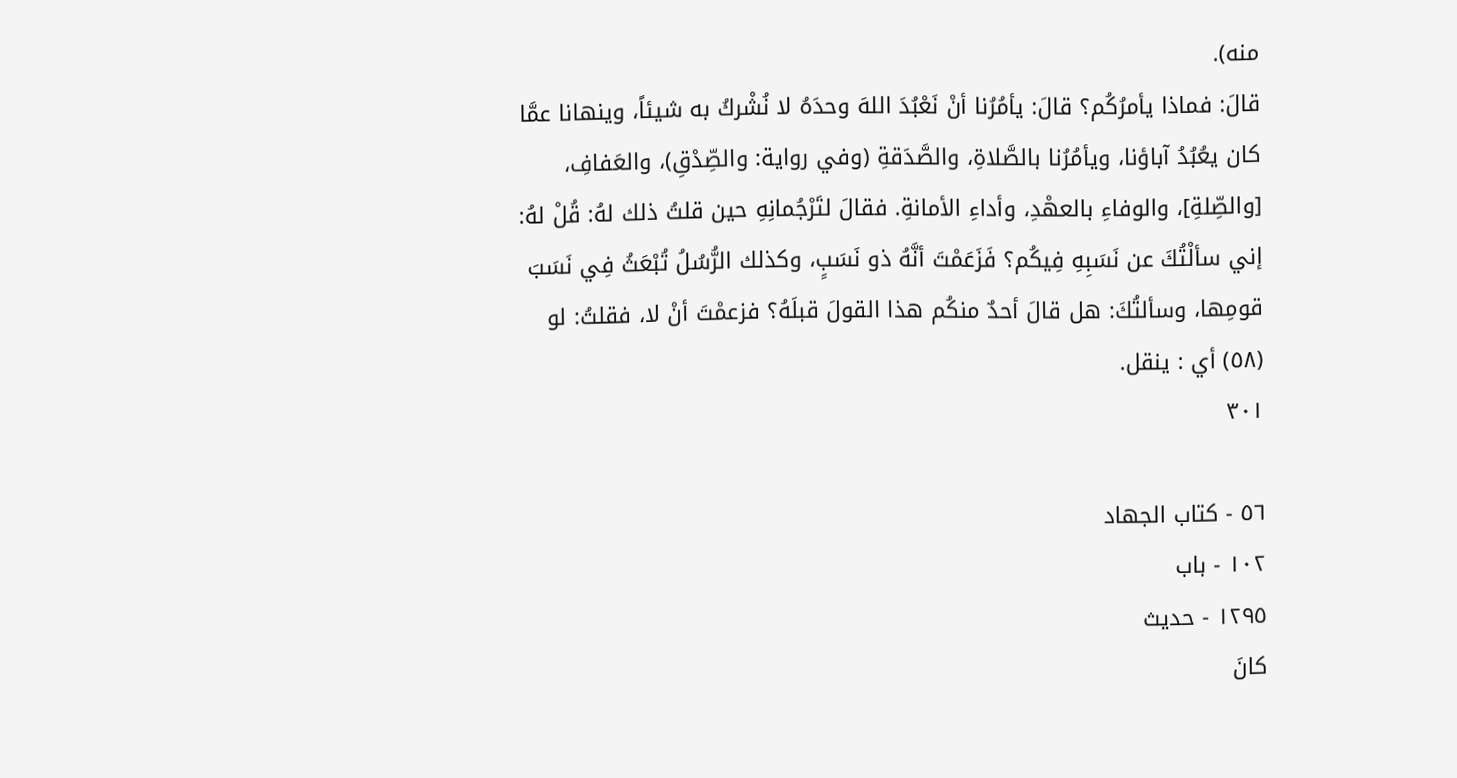منه).
قالَ: فماذا يأمرُكُم؟ قالَ: يأمُرُنا أنْ نَعْبُدَ اللهَ وحدَهُ لا نُشْركُ به شيئاً، وينهانا عمَّا
كان يعُبُدُ آباؤنا، ويأمُرُنا بالصَّلاةِ، والصَّدَقةِ (وفي رواية: والصِّدْقِ)، والعَفافِ،
[والصِّلةِ]، والوفاءِ بالعهْدِ، وأداءِ الأمانةِ. فقالَ لتَرْجُمانِهِ حين قلتُ ذلك لهُ: قُلْ لهُ:
إني سألْتُكَ عن نَسَبِهِ فِيكُم؟ فَزَعَمْتَ أنَّهُ ذو نَسَبٍ، وكذلك الرُّسُلُ تُبْعَثُ فِي نَسَبَ
قومِها، وسألتُكَ: هل قالَ أحدٌ منكُم هذا القولَ قبلَهُ؟ فزعمْتَ أنْ لا، فقلتُ: لو
(٥٨) أي : ينقل.
٣٠١

٥٦ - کتاب الجهاد
١٠٢ - باب
١٢٩٥ - حديث
كانَ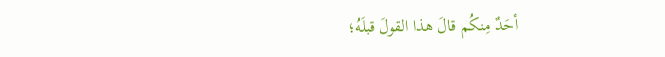أحَدٌ مِنكُم قالَ هذا القولَ قبلَهُ؛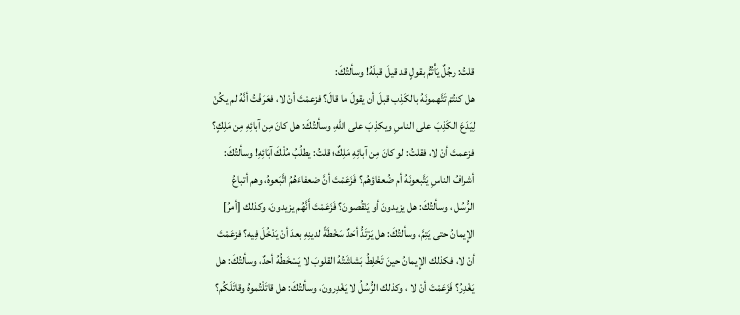قلتُ: رجُلٌ يَأْتُمُّ بقولٍ قد قيلَ قبلَهُ! وسألتُكَ:
هل كنتُمْ تَتَّهمونَهُ بالكَذِب قبلَ أن يقولَ ما قالَ؟ فزعمْتَ أنْ لا، فعَرَفْتُ أنَّهُ لم يكُنْ
لِيَدَعَ الكَذِبَ على الناسِ ويكذِبَ على اللهِ، وسألتُكَ: هل كانَ مِن آبائِهِ مِن مَلِكٍ؟
فزعمتَ أنْ لا، فقلتُ: لو كانَ مِن آبائِهِ مَلِكٌ؛ قلتُ: يطلُبُ مُلْكَ آبَائِهِ! وسألتُكَ:
أشرافُ الناسِ يَتَّبعونَهُ أم ضُعفاؤهُم؟ فَزَعَمْتَ أنَّ ضعفاءَهُمُ اتَّبَعوهُ، وهم أتباعُ
الرُّسُل ، وسألتُكَ: هل يزيدونَ أو يَنْقُصونَ؟ فَزَعَمْتَ أَنَّهُم يزيدونَ، وكذلك [أمرُ]
الإِيمانُ حتى يَتِمَّ، وسألتُكَ: هل يَرْتَدُّ أحَدٌ سَخْطَةً لدينِهِ بعدَ أنْ يَدْخُلَ فِيه؟ فزعَمْتَ
أنْ لا، فكذلك الإِيمانُ حينَ تَخْلِطُ بَشاشَتُهُ القلوبَ لا يَسْخَطُهُ أحدٌ، وسألتُكَ: هل
يَغْدِرُ؟ فَزَعَمْتَ أنْ لا ، وكذلك الرُّسُلُ لا يَغْدِرونَ، وسألتُكَ: هل قاتَلْتُموهُ وقاتَلَكُم؟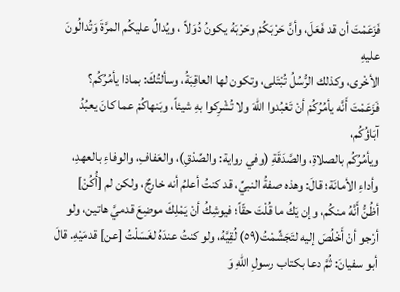فَزَعَمْتَ أن قد فَعَلَ، وأنَّ حَرْبَكُمْ وحَرْبَهُ يكونُ دُوَلاً ، ويُدالُ عليكُم المرَّةَ وَتُدالُونَ عليهِ
الأخْرى، وكذلك الرُّسُلُ تُبْتَلى، وتكون لها العاقِبَةُ، وسألتُكَ: بماذا يأمُرُكُم؟
فَزَعَمْتَ أَنَّه يأمُرُكُمْ أنْ تَعْبُدوا اللهَ ولا تُشْرِكوا بهِ شيئاً، وبَنهاكُمْ عما كانَ يعبُدُ آبَاؤُكُم،
ويأمُرُكُم بالصلاةِ، والصَّدَقَةِ (وفي رواية: والصِّدْقِ)، والعَفافِ، والوفاءِ بالعهدِ،
وأداءِ الأمانَة؛ قالَ: وهذه صفةُ النبيِّ، قد كنتُ أعلمُ أنه خارجٌ، ولكن لم [أُكُنْ]
أظُنُّ أَنَّهُ منكُم، وإن يَكُ ما قُلْتَ حقّاً؛ فيوشِكُ أنْ يَمْلِكَ موضِعَ قدميَّ هاتين، ولو
أرْجو أنْ أَخْلُصَ إليه لتَجَشِّمْتُ(٥٩) لُقِيَّهُ، ولو كنتُ عندَهُ لغَسَلْتُ [عن] قدمَيْهِ. قالَ
أبو سفيانَ: ثُمَّ دعا بكتاب رسولِ اللهِ وَ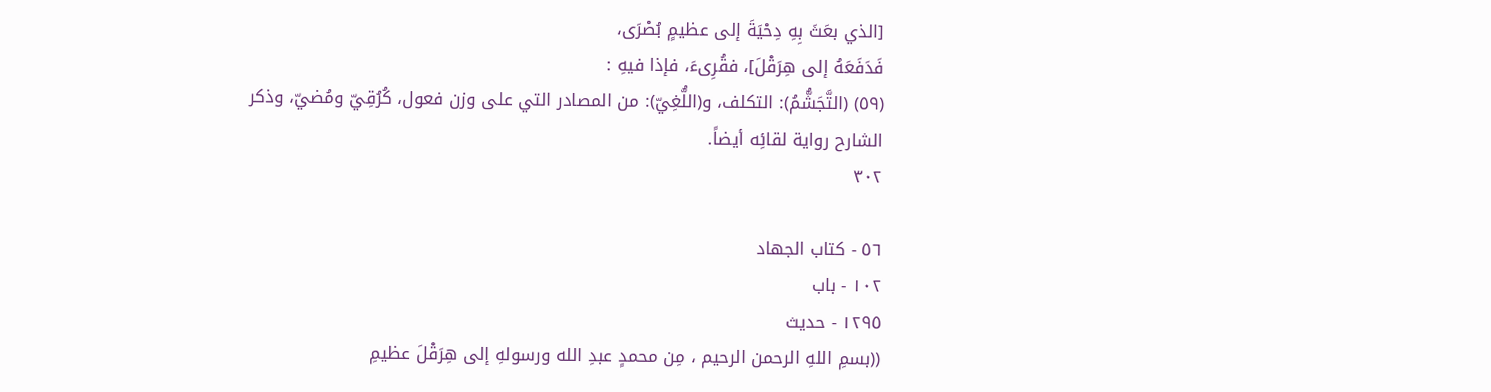[الذي بعَثَ بِهِ دِحْيَةَ إلى عظيمٍ بُصْرَى،
فَدَفَعَهُ إلى هِرَقْلَ]، فقُرِىءَ، فإذا فيهِ :
(٥٩) (التَّجَشُّمُ): التكلف، و(اللُّغِيّ): من المصادر التي على وزن فعول، كُرُقِيّ ومُضيّ، وذكر
الشارح رواية لقائِه أيضاً.
٣٠٢

٥٦ - کتاب الجهاد
١٠٢ - باب
١٢٩٥ - حديث
((بسمِ اللهِ الرحمن الرحيم ، مِن محمدٍ عبدِ الله ورسولهِ إلی هِرَقْلَ عظیمِ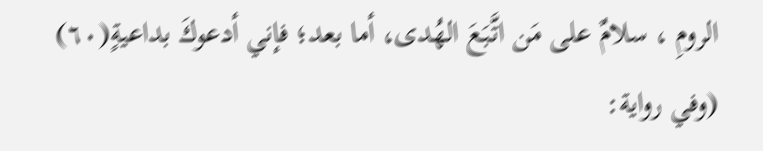الرومِ ، سلامٌ على مَن اتَّبَعَ الهُدى، أما بعد؛ فإني أدعوكَ بداعيةٍ(٦٠) (وفي رواية: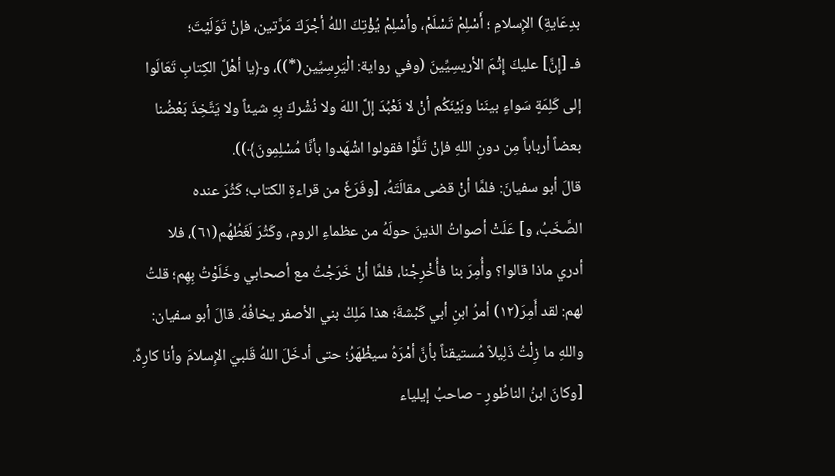بدِعَايةِ) الإِسلامِ ؛ أَسْلِمْ تَسْلَمْ، وأسْلِمْ يُؤْتِكَ اللهُ أجْرَكَ مَرَّتين، فإنْ تَوَلَيْتَ؛
فـ [إِنَّ] عليكَ إِثْمَ الأريسِيِّينَ (وفي رواية: الْيَرِسِيِّين(*))، و﴿يا أهْلَّ الكِتابِ تَعَالَوا
إلى كَلِمَةٍ سَواءٍ بينَنا وبَيْنَكُم أنْ لا نَعْبُدَ إلَّ اللهَ ولا نُشْركَ بِهِ شيئاً ولا يَتَّخِذَ بَعْضُنا
بعضاً أرباباً مِن دونِ اللهِ فإنْ تَلَّوْا فقولوا اشْهَدوا بأنَّا مُسْلِمِونَ﴾)).
قالَ أبو سفيانَ: فلمَّا أنْ قضى مقالَتَهُ، [وفَرَغَ من قراءةِ الكتاب؛ كَثُرَ عنده
الصَّخَبُ، و] عَلَتْ أصواتُ الذينَ حولَهُ من عظماءِ الروم، وكَثُرَ لَغَطُهُم(٦١)، فلا
أدري ماذا قالوا؟ وأُمِرَ بنا فأُخْرِجْنا، فلمَّا أنْ خَرَجْتُ مع أصحابي وخَلَوْتُ بِهِم؛ قلتُ
لهم: لقد أَمِرَ(١٢) أمرُ ابنِ أبي كَبْشةَ؛ هذا مَلِكُ بني الأصفر يخافُهُ. قالَ أبو سفيان:
واللهِ ما زِلْتُ ذَلِيلاً مُستيقناً بأنَّ أمْرَهُ سيظْهَرُ؛ حتى أدخَلَ اللهُ قَلبيَ الإِسلامَ وأنا كارِهٌ.
[وكانَ ابنُ الناطُورِ - صاحبُ إيلياء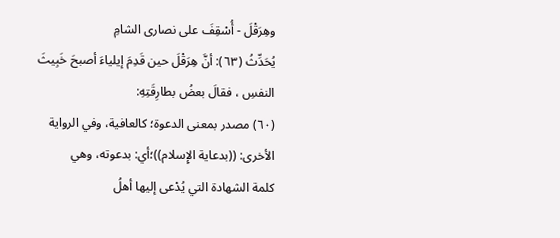وهِرَقْلَ - أُسْقِفَ على نصارى الشامِ
يُحَدِّثُ (٦٣): أنَّ هِرَقْلَ حين قَدِمَ إيلياءَ أصبحَ خَبِيثَ النفسِ ، فقالَ بعضُ بطارِقَتِهِ:
(٦٠) مصدر بمعنى الدعوة؛ كالعافية، وفي الرواية الأخرى: ((بدعاية الإِسلام))؛أي: بدعوته، وهي
كلمة الشهادة التي يُدْعى إليها أهلُ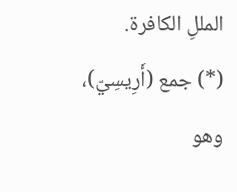المللِ الكافرة.
(*) جمع (أَرِيسِيّ)، وهو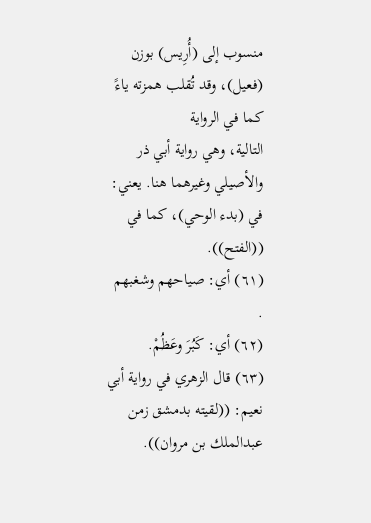منسوب إلى (أُرِيس) بوزن (فعيل)، وقد تُقلب همزته ياءً كما في الرواية
التالية، وهي رواية أبي ذر والأصيلي وغيرهما هنا. يعني: في (بدء الوحي)، كما في ((الفتح)).
(٦١) أي: صياحهم وشغبهم .
(٦٢) أي: كَبُرَ وعَظُمْ.
(٦٣) قال الزهري في رواية أبي نعيم: ((لقيته بدمشق زمن عبدالملك بن مروان)).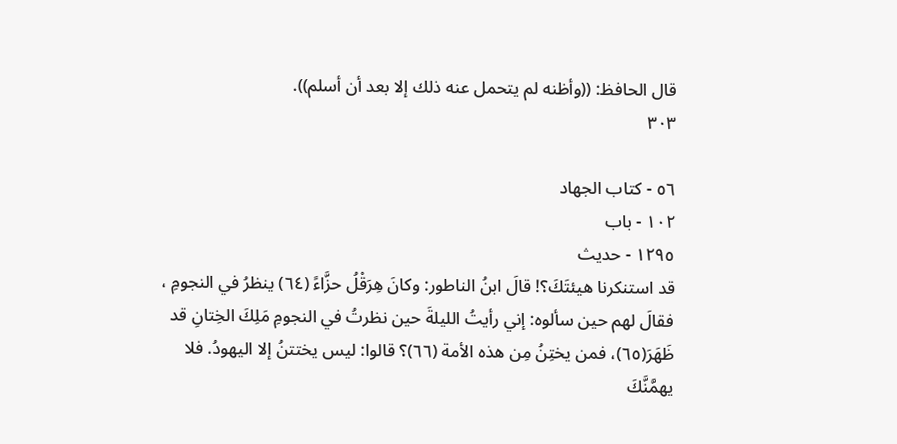قال الحافظ: ((وأظنه لم يتحمل عنه ذلك إلا بعد أن أسلم)).
٣٠٣

٥٦ - كتاب الجهاد
١٠٢ - باب
١٢٩٥ - حديث
قد استنكرنا هيئتَكَ؟! قالَ ابنُ الناطور: وكانَ هِرَقْلُ حزَّاءً (٦٤) ينظرُ في النجومِ ،
فقالَ لهم حين سألوه: إني رأيتُ الليلةَ حين نظرتُ في النجومِ مَلِكَ الخِتانِ قد
ظَهَرَ(٦٥)، فمن يختِنُ مِن هذه الأمة (٦٦)؟ قالوا: ليس يختتنُ إلا اليهودُ. فلا يهمَّنَّكَ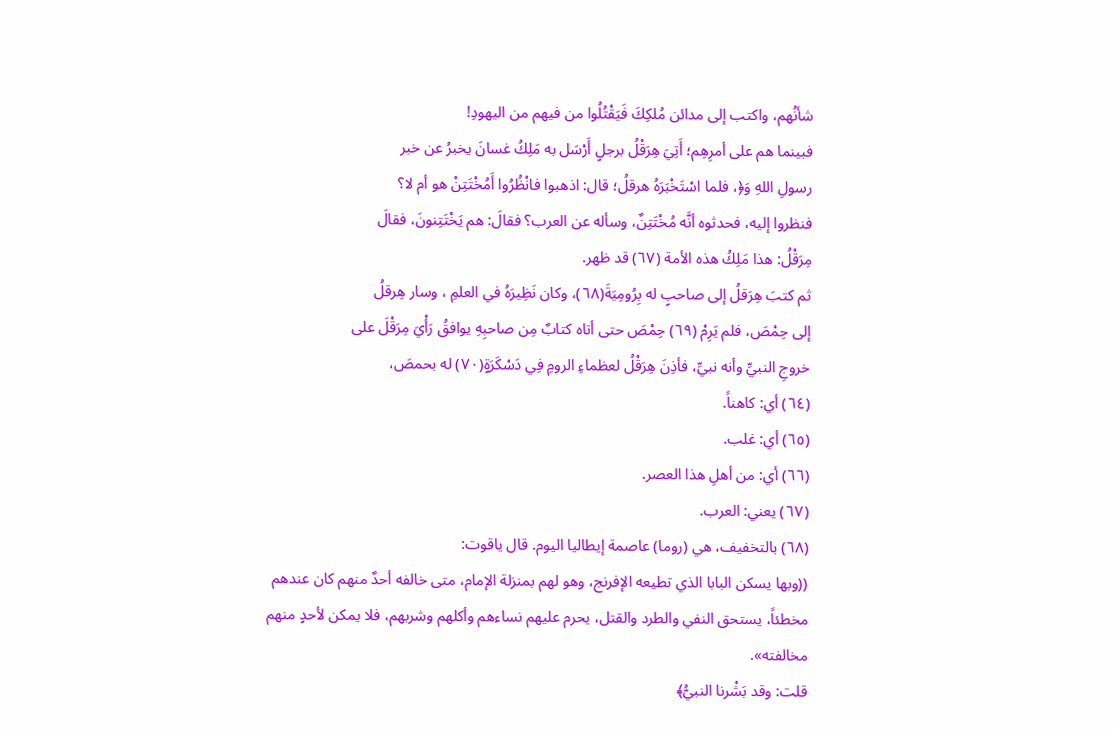شأنُهم، واكتب إلى مدائن مُلكِكَ فَيَقْتُلُوا من فيهم من اليهودِ!
فبينما هم على أمرِهِم؛ أَتِيَ هِرَقْلُ برجلٍ أَرْسَل به مَلِكُ غسانَ يخبرُ عن خبر
رسولِ اللهِ وَ﴿، فلما اسْتَخْبَرَهُ هرقلُ؛ قال: اذهبوا فانْظُرُوا أَمُخْتَتِنْ هو أم لا؟
فنظروا إليه، فحدثوه أنَّه مُخْتَتِنٌ، وسأله عن العرب؟ فقالَ: هم يَخْتَتِنونَ، فقالَ
مِرَقْلُ: هذا مَلِكُ هذه الأمة (٦٧) قد ظهر.
ثم كتبَ هِرَقلُ إلى صاحبٍ له بِرُومِيَةَ(٦٨)، وكان نَظِيرَهُ في العلمِ ، وسار هِرقلُ
إلى حِمْصَ، فلم يَرِمْ (٦٩) حِمْصَ حتى أتاه كتابٌ مِن صاحبِهِ يوافقُ رَأْيَ مِرَقْلَ على
خروجِ النبيِّ وأنه نبيِّ، فأذِنَ هِرَقْلُ لعظماءِ الرومِ فِي دَسْكَرَةٍ(٧٠) له بحمصَ،
(٦٤) أي: كاهناً.
(٦٥) أي: غلب.
(٦٦) أي: من أهلِ هذا العصر.
(٦٧) يعني: العرب.
(٦٨) بالتخفيف، هي (روما) عاصمة إيطاليا اليوم. قال ياقوت:
((وبها يسكن البابا الذي تطيعه الإفرنج، وهو لهم بمنزلة الإمام، متى خالفه أحدٌ منهم كان عندهم
مخطئاً، يستحق النفي والطرد والقتل، يحرم عليهم نساءهم وأكلهم وشربهم، فلا يمكن لأحدٍ منهم
مخالفته».
قلت: وقد بَشْرنا النبيُّ﴾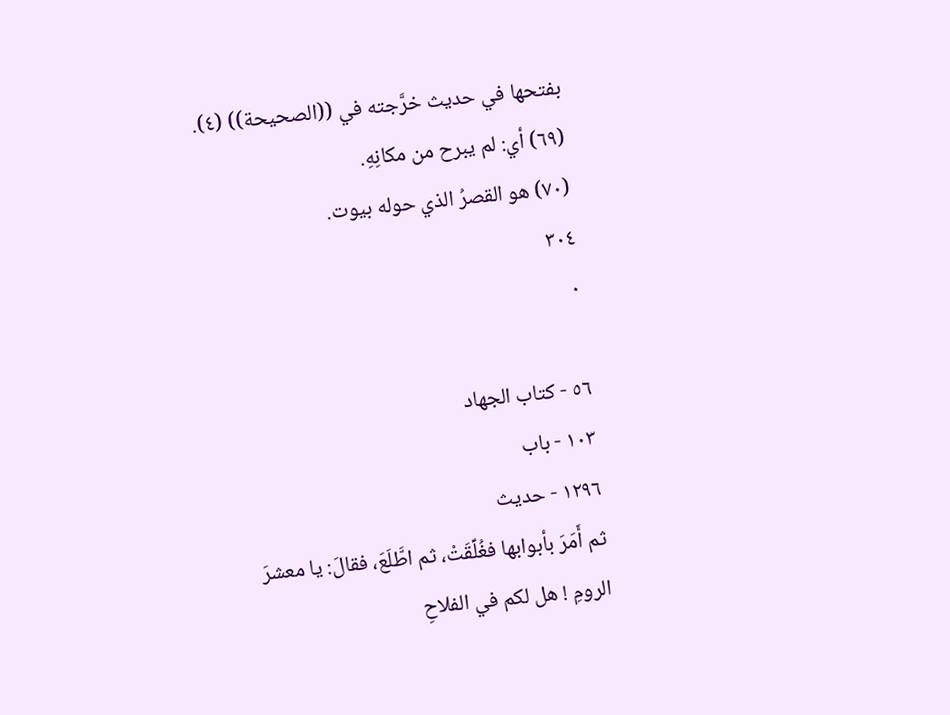بفتحها في حديث خرَّجته في ((الصحيحة)) (٤).
(٦٩) أي: لم يبرح من مکانِهِ.
(٧٠) هو القصرُ الذي حوله بیوت.
٣٠٤
٠

٥٦ - کتاب الجهاد
١٠٣ - باب
١٢٩٦ - حديث
ثم أَمَرَ بأبوابها فغُلِّقَتْ، ثم اطَّلَعَ، فقالَ: يا معشرَ الرومِ ! هل لكم في الفلاحِ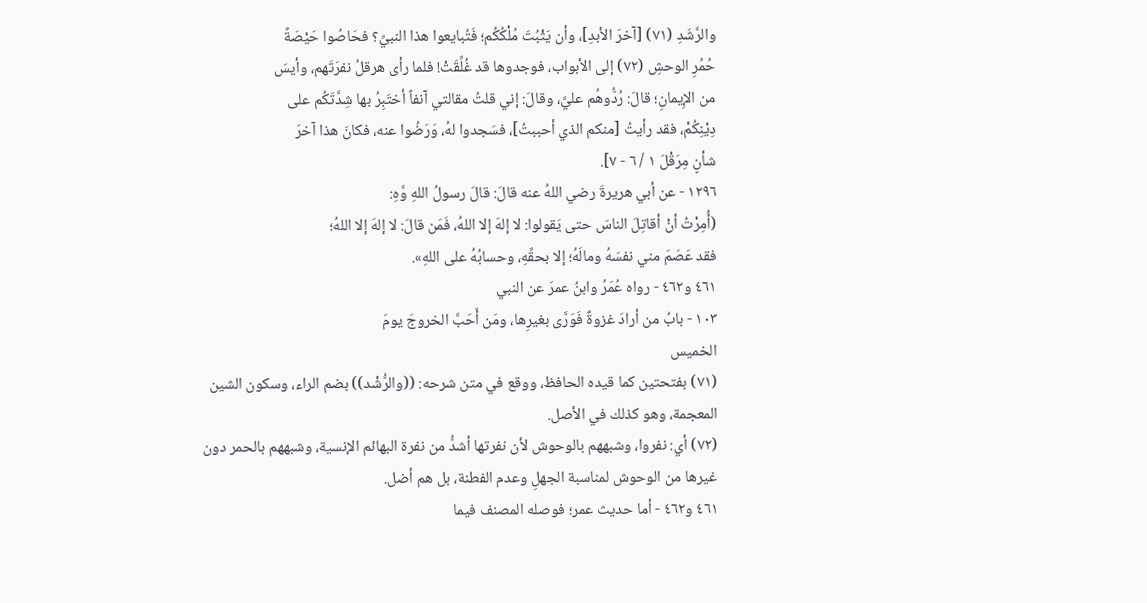والرَّشَدِ (٧١) [آخرَ الأبدِ]، وأن يَثْبُتَ مُلْكُكُم؛ فَتُبايعوا هذا النبيِّ؟ فحَاصُوا حَيْصَةً
حُمُرِ الوحشِ (٧٢) إلى الأبواب، فوجدوها قد غُلِّقَتْ! فلما رأى هرقلُ نفرَتَهم، وأيسَ
من الإِيمانِ؛ قالَ: رُدُّوهُم عليَّ، وقالَ: إني قلتُ مقالتي آنفاً أختَبِرُ بها شِدَّتَكُم على
دِيْنِكُمْ، فقد رأيتُ [منكم الذي أحببتُ]، فسَجدوا لهُ، وَرَضُوا عنه، فكانَ هذا آخرَ
شأنٍ مِرَقْلَ ١ / ٦ - ٧].
١٢٩٦ - عن أبي هريرةَ رضي اللهُ عنه قالَ: قالَ رسولُ اللهِ وَّهِ:
(أُمِرْتُ أنْ أقاتِلَ الناسَ حتى يَقولوا: لا إلهَ إلا اللهُ، فَمَن قالَ: لا إلهَ إلا اللهُ؛
فقد عَصَمَ مني نفسَهُ ومالَهُ؛ إلا بحقِّهِ، وحسابُهُ على اللهِ».
٤٦١ و٤٦٢ - رواه عُمَرُ وابنُ عمرَ عن النبي
١٠٣ - بابُ من أرادَ غزوةٌ فَوَرَّى بغيرِها، ومَن أَحَبَّ الخروجَ يومَ
الخمیس
(٧١) بفتحتين كما قيده الحافظ، ووقع في متن شرحه: ((والرُّشْد)) بضم الراء، وسكون الشين
المعجمة، وهو كذلك في الأصل.
(٧٢) أي: نفروا، وشبههم بالوحوش لأن نفرتها أشدُّ من نفرة البهائم الإنسية، وشبههم بالحمر دون
غيرها من الوحوش لمناسبة الجهلِ وعدم الفطنة، بل هم أضل.
٤٦١ و٤٦٢ - أما حديث عمر؛ فوصله المصنف فيما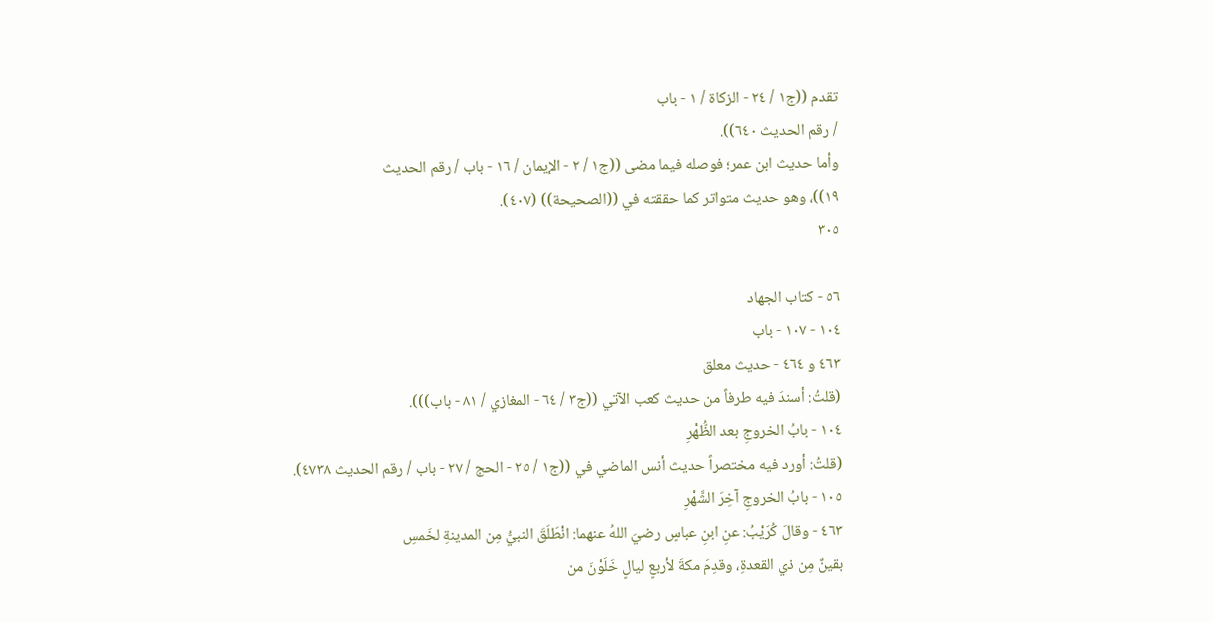تقدم ((ج١ / ٢٤ - الزكاة / ١ - باب
/ رقم الحديث ٦٤٠)).
وأما حديث ابن عمر؛ فوصله فيما مضى ((ج١ / ٢ - الإيمان / ١٦ - باب / رقم الحديث
١٩))، وهو حديث متواتر كما حققته في ((الصحيحة)) (٤٠٧).
٣٠٥

٥٦ - كتاب الجهاد
١٠٤ - ١٠٧ - باب
٤٦٣ و ٤٦٤ - حديث معلق
(قلتُ: أسندَ فيه طرفاً من حديث كعب الآتي ((ج٣ / ٦٤ - المغازي / ٨١ - باب))).
١٠٤ - بابُ الخروجِ بعد الظُّهْرِ
(قلتُ: أورد فيه مختصراً حديث أنس الماضي في ((ج١ / ٢٥ - الحج / ٢٧ - باب / رقم الحديث ٤٧٣٨).
١٠٥ - بابُ الخروجِ آخِرَ الشَّهْرِ
٤٦٣ - وقالَ كُرَيْبُ: عنِ ابنِ عباسٍ رضيَ اللهُ عنهما: انْطَلَقَ النبيُّ مِن المدينةِ لخَمسِ
بقينٌ مِن ذي القعدةِ، وقدِمَ مكةَ لأربعٍ ليالٍ خَلَوْنَ من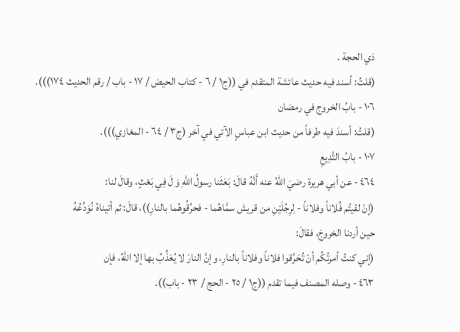ذي الحجة .
(قلتُ: أسند فيه حديث عائشة المتقدم في ((ج١ / ٦ - كتاب الحيض / ١٧ - باب / رقم الحديث ١٧٤))).
١٠٦ - بابُ الخروج في رمضان
(قلتُ: أسندَ فيه طرفاً من حديث ابن عباسٍ الآتي في آخر (ج٣ / ٦٤ - المغازي))).
١٠٧ - بابُ التّْدِيعِ
٤٦٤ - عن أبي هريرة رضيَ اللهُ عنه أَنَّهُ قالَ: بَعَثَنا رسولُ اللهِ وَ لَ فِي بَعْثٍ، وقالَ لنا:
(إنْ لقيتُم فُلاناً وفلاناً - لِرِجُلَيْنِ من قريش سمَّاهُما - فحرِّقُوهُما بالنارِ))، قالَ: ثم أتيناهُ نُوَدِّعُهُ
حين أردنا الخروجَ، فقالَ:
(إني كنتُ أمرتُكُم أنْ تُحَرِّقوا فلاناً وفلاناً بالنارِ، وإنَّ النارَ لا يُعَذِّبُ بها إلا اللهُ، فإن
٤٦٣ - وصله المصنف فيما تقدم ((ج١ / ٢٥ - الحج / ٢٣ - باب)).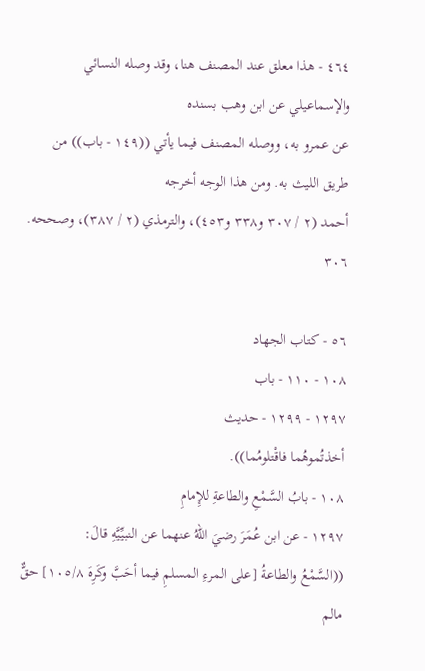٤٦٤ - هذا معلق عند المصنف هنا، وقد وصله النسائي والإسماعيلي عن ابن وهب بسنده
عن عمرو به، ووصله المصنف فيما يأتي ((١٤٩ - باب)) من طريق الليث به. ومن هذا الوجه أخرجه
أحمد (٢ / ٣٠٧ و٣٣٨ و٤٥٣)، والترمذي (٢ / ٣٨٧)، وصححه.
٣٠٦

٥٦ - کتاب الجهاد
١٠٨ - ١١٠ - باب
١٢٩٧ - ١٢٩٩ - حديث
أخذتُموهُما فاقْتلومُما)).
١٠٨ - بابُ السَّمْعِ والطاعةِ للإِمامِ
١٢٩٧ - عن ابن عُمَرَ رضيَ اللهُ عنهما عن النبيِّيَّهِ قالَ:
((السَّمْعُ والطاعةُ [على المرءِ المسلمِ فيما أحَبَّ وكَرِهَ ١٠٥/٨] حقٌّ مالم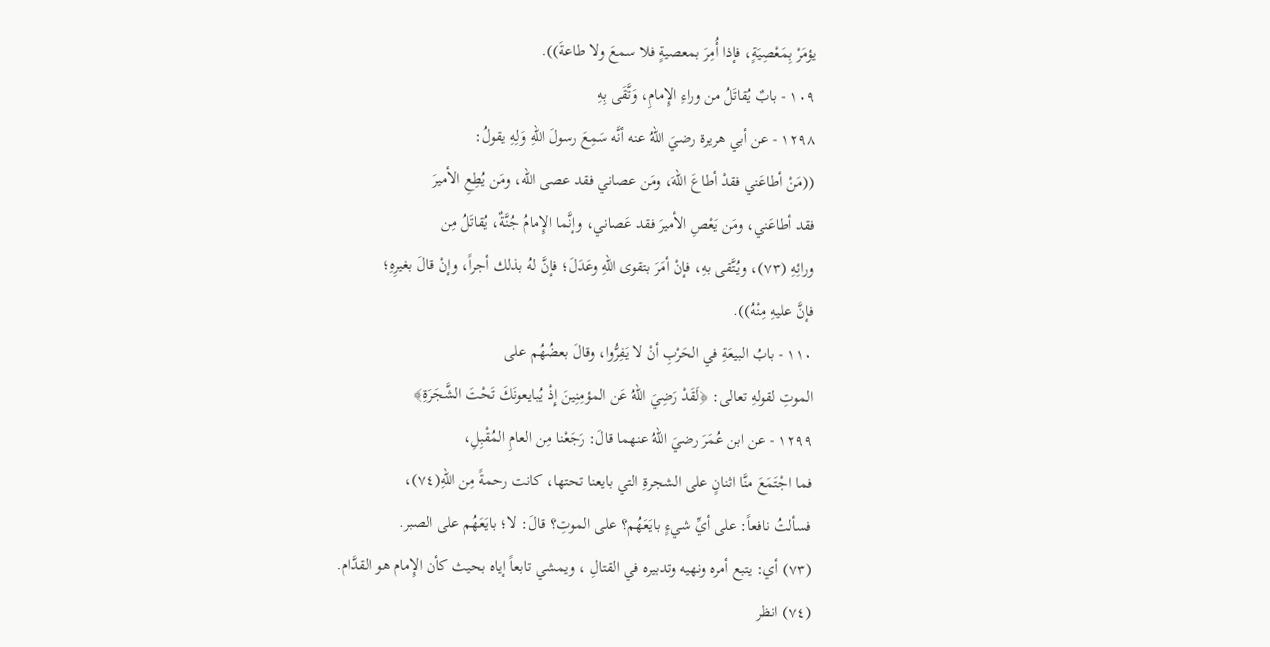يؤمَرْ بِمَعْصِيَةٍ، فإذا أُمِرَ بمعصيةٍ فلا سمعَ ولا طاعةَ)).
١٠٩ - بابٌ يُقاتَلُ من وراءِ الإِمامِ، وَتَّقَى بِهِ
١٢٩٨ - عن أبي هريرة رضيَ اللهُ عنه أنَّه سَمِعَ رسولَ اللهِ وَلِهِ يقولُ:
((مَنْ أطاعَني فقدْ أطاعَ اللهَ، ومَن عصاني فقد عصى الله، ومَن يُطِعِ الأميرَ
فقد أطاعَني، ومَن يَعْصِ الأميرَ فقد عَصاني، وإنَّما الإِمامُ جُنَّةٌ، يُقاتَلُ مِن
ورائِهِ (٧٣)، ويُتَّقى بهِ، فإنْ أمَرَ بتقوى اللهِ وعَدَلَ؛ فإنَّ لهُ بذلك أجراً، وإنْ قالَ بغيرِهِ؛
فإنَّ علیهِ مِنْهُ)).
١١٠ - بابُ البيعَةِ في الحَرْبِ أنْ لا يَفِرُّوا، وقالَ بعضُهُم على
الموتِ لقولهِ تعالى: ﴿لَقَدْ رَضِيَ اللهُ عَن المؤمِنِينَ إِذْ يُبايعونَكَ تَحْتَ الشَّجَرَةِ﴾
١٢٩٩ - عن ابن عُمَرَ رضيَ اللهُ عنهما قالَ: رَجَعْنا مِن العامِ المُقْبِلِ،
فما اجْتَمَعَ منَّا اثنانٍ على الشجرةِ التي بايعنا تحتها، كانت رحمةً مِن اللهِ(٧٤)،
فسألتُ نافعاً: على أيِّ شيءٍ بايَعَهُم؟ على الموتِ؟ قالَ: لا؛ بايَعَهُم على الصبر.
(٧٣) أي: يتبع أمره ونهيه وتدبيره في القتالِ ، ويمشي تابعاً إياه بحيث كأن الإِمام هو القدَّام.
(٧٤) انظر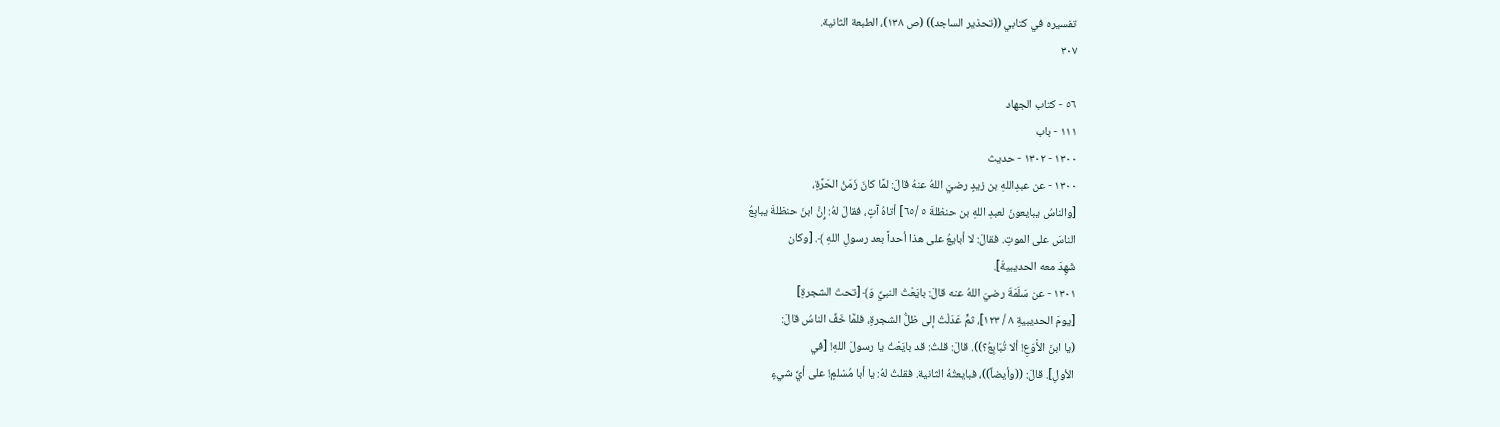تفسيره في كتابي ((تحذير الساجد)) (ص ١٣٨)، الطبعة الثانية.
٣٠٧

٥٦ - کتاب الجهاد
١١١ - باب
١٣٠٠ - ١٣٠٢ - حديث
١٣٠٠ - عن عبدِاللهِ بن زيدٍ رضيَ اللهُ عنهُ قالَ: لمَّا كانَ زَمَنُ الحَرَّةِ،
[والناسُ يبايعونَ لعبدِ اللهِ بن حنظلةَ ٥ /٦٥] أتاهُ آتٍ، فقالَ لهُ: إِنَّ ابنَ حنظلةَ يبابِعُ
الناسَ على الموتِ. فقالَ: لا أبايعُ على هذا أحداً بعد رسولِ اللهِ ﴾. [وكان
شَهِدَ معه الحديبيةَ].
١٣٠١ - عن سَلَمَةَ رضيَ اللهُ عنه قالَ: بايَعْتُ النبيِّ وَ﴾ [تحتَ الشجرةِ]
[يومَ الحديبيةِ ٨ / ١٢٣]، ثمٍّ عَدَلْتُ إلى ظلُّ الشجرةِ، فلمَّا خَفِّ الناسُ قالَ:
(يا ابنَ الأْوَعِ! ألا تُبَابِعُ؟)). قالَ: قلتُ: قد بايَعْتُ يا رسولَ اللهِ! [في
الأولِ]. قالَ: ((وأيضاً))، فبايعتُهُ الثانية. فقلتُ لهُ: يا أبا مُسْلمٍ! على أيِّ شيءٍ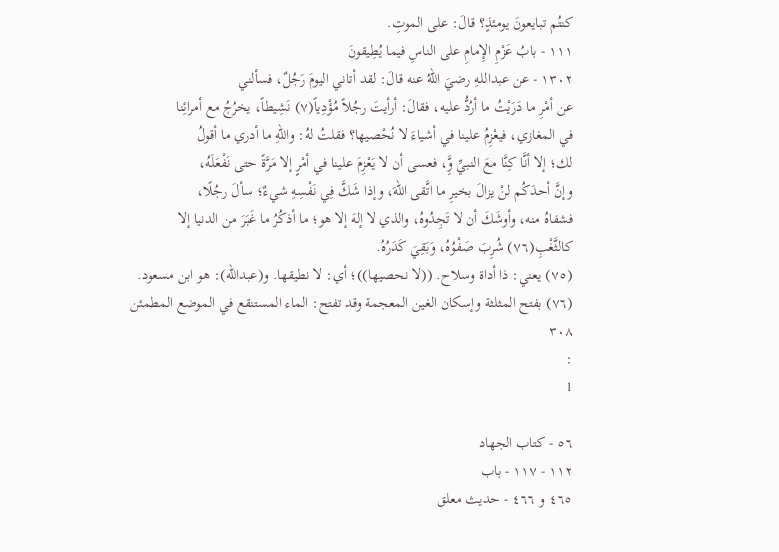كنتُم تبايعونَ يومئذٍ؟ قالَ: على الموتِ.
١١١ - بابُ عَزْمِ الإِمامِ على الناسِ فيما يُطِيقونَ
١٣٠٢ - عن عبداللـهِ رضيَ اللهُ عنه قالَ: لقد أتاني اليومَ رَجُلٌ، فسألني
عن أمْرِ ما دَرَيْتُ ما أرُدُّ عليه، فقالَ: أرأيتَ رجُلاً مُؤْدِياً(٧) نَشِيطاً، يخرُجُ مع أمرائِنا
في المغازي، فيعْزِمُ علينا في أشياءَ لا نُحْصيها؟ فقلتُ لهُ: واللهِ ما أدري ما أقولُ
لك؛ إلا أنَّا كِنَّا معَ النبيِّ وَِّ، فعسى أن لا يَعْزِمَ علينا في أمْرٍ إلا مَرَّةً حتى نَفْعَلَهُ،
وإنَّ أحدَكُم لنْ يزالَ بخيرِ ما اتَّقى اللهَ، وإذا شَكَّ فِي نَفْسِهِ شيءٌ؛ سألَ رجُلًا،
فشفاهُ منه، وأوشَكَ أن لا تَجِدُوهُ، والذي لا إلهَ إلا هو؛ ما أذكُرُ ما غَبَرَ من الدنيا إلا
كالثَّغْبِ(٧٦) شُرِبَ صَفْوُهُ، وَبَقِيَ كَدَرُهُ.
(٧٥) يعني: ذا أداة وسلاح. ((لا نحصيها))؛ أي: لا نطيقها. و(عبدالله): هو ابن مسعود.
(٧٦) بفتح المثلثة وإسكان الغين المعجمة وقد تفتح: الماء المستنقع في الموضع المطمئن
٣٠٨
:
1

٥٦ - کتاب الجهاد
١١٢ - ١١٧ - باب
٤٦٥ و ٤٦٦ - حديث معلق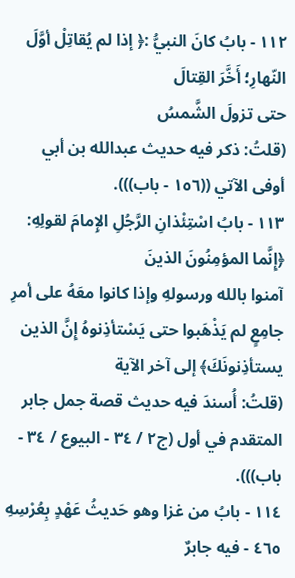١١٢ - بابُ كانَ النبيُّ :﴿ إذا لم يُقاتِلْ أوَّلَ النّهارِ؛ أَخَّرَ القِتالَ
حتى تزولَ الشَّمسُ
(قلتُ: ذکر فیه حديث عبدالله بن أبي أوفى الآتي ((١٥٦ - باب))).
١١٣ - بابُ اسْتِئْذانِ الرَّجُلِ الإِمامَ لقولِهِ: ﴿إِنَّما المؤمِنُونَ الذينَ
آمنوا بالله ورسولهِ وإذا كانوا معَهُ على أمرِ جامِعٍ لم يَذْهَبوا حتى يَسْتأذِنوهُ إِنَّ الذین
يستأذِنونَكَ﴾ إلى آخر الآية
(قلتُ: أُسندَ فيه حديث قصة جمل جابر المتقدم في أول (ج٢ / ٣٤ - البيوع / ٣٤ - باب))).
١١٤ - بابُ من غزا وهو حَديثُ عَهْدٍ بِعُرْسِهِ
٤٦٥ - فيه جابرٌ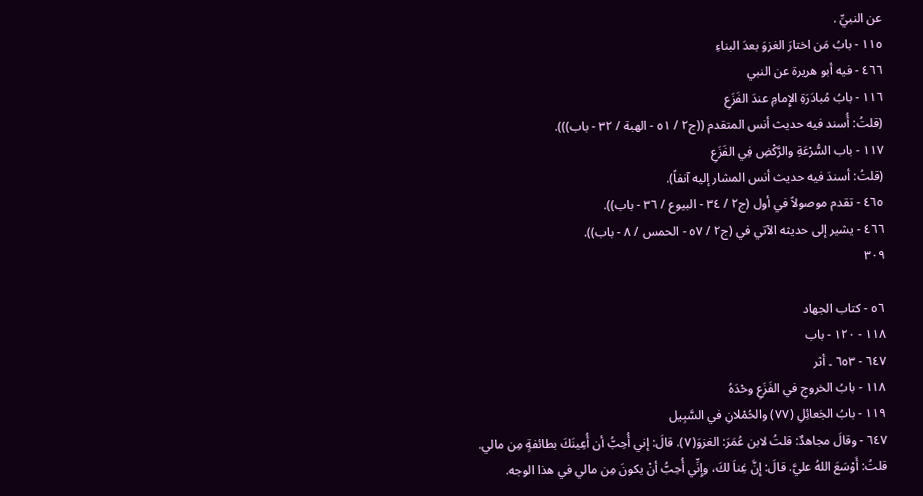عن النبيِّ .
١١٥ - بابُ مَن اختارَ الغزوَ بعدَ البناءِ
٤٦٦ - فيه أبو هريرة عن النبي
١١٦ - بابُ مُبادَرَةِ الإِمامِ عندَ الفَزَعِ
(قلتُ: أُسند فيه حديث أنس المتقدم ((ج٢ / ٥١ - الهبة / ٣٢ - باب))).
١١٧ - باب السُّرْعَةِ والرَّكْضِ فِي الفَزَعِ
(قلتُ: أسندَ فيه حديث أنس المشار إليه آنفاً).
٤٦٥ - تقدم موصولاً في أول (ج٢ / ٣٤ - البيوع / ٣٦ - باب)).
٤٦٦ - يشير إلى حديثه الآتي في (ج٢ / ٥٧ - الحمس / ٨ - باب)).
٣٠٩

٥٦ - کتاب الجهاد
١١٨ - ١٢٠ - باب
٦٤٧ - ٦٥٣ ۔ أثر
١١٨ - بابُ الخروجِ في الفَزَعِ وحْدَهُ
١١٩ - بابُ الجَعائِلِ (٧٧) والحُمْلانِ في السَّبِيل
٦٤٧ - وقالَ مجاهدٌ: قلتُ لابن عُمَرَ: الغزوَ(٧). قالَ: إني أُحِبُّ أن أُعِينَكَ بطائفةٍ مِن مالي.
قلتُ: أَوْسَعَ اللهُ عليَّ. قالَ: إِنَّ غِناَ لكَ، وإِنِّي أُحِبُّ أنْ يكونَ مِن مالي في هذا الوجه.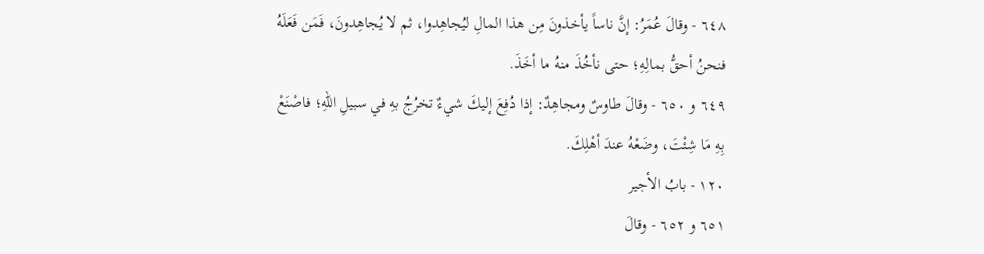٦٤٨ - وقالَ عُمَرُ: إنَّ ناساً يأخذونَ مِن هذا المالِ ليُجاهِدوا، ثم لا يُجاهِدونَ، فَمَن فَعَلَهُ
فنحنُ أحقُّ بمالِهِ؛ حتى نأخُذَ منهُ ما أخَذَ.
٦٤٩ و ٦٥٠ - وقالَ طاوسٌ ومجاهِدٌ: إذا دُفِعَ إليكَ شيءٌ تخرُجُ بهِ في سبيلِ اللهِ؛ فاصْنَعْ
بِهِ مَا شِئْتَ، وضَعْهُ عندَ أهْلِكَ.
١٢٠ - بابُ الأجير
٦٥١ و ٦٥٢ - وقالَ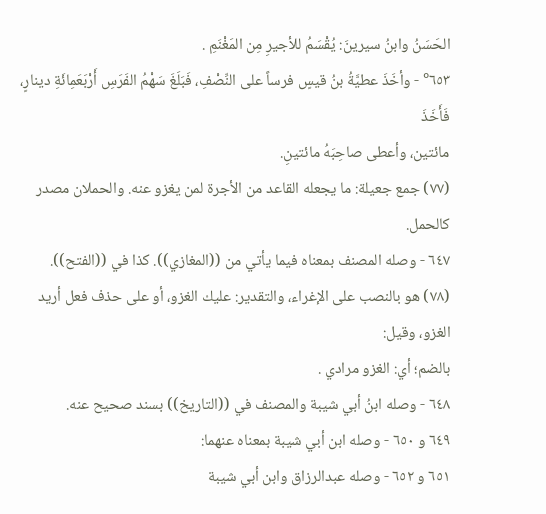الحَسَنُ وابنُ سيرينَ: يُقْسَمُ للأجيرِ مِن المَغْنَمِ .
٦٥٣° - وأخَذَ عطيَّةُ بنُ قيسٍ فرساً على النِّصْفِ، فَبَلَغَ سَهْمُ الفَرَسِ أَرْبَعَمِائَةِ دينارٍ، فَأَخَذَ
مائتين، وأعطى صاحِبَهُ مائتينِ.
(٧٧) جمع جعيلة: ما يجعله القاعد من الأجرة لمن يغزو عنه. والحملان مصدر كالحمل.
٦٤٧ - وصله المصنف بمعناه فيما يأتي من ((المغازي)). كذا في ((الفتح)).
(٧٨) هو بالنصب على الإغراء، والتقدير: عليك الغزو، أو على حذف فعل أريد الغزو، وقيل:
بالضم؛ أي: الغزو مرادي .
٦٤٨ - وصله ابنُ أبي شيبة والمصنف في ((التاريخ)) بسند صحيح عنه.
٦٤٩ و ٦٥٠ - وصله ابن أبي شيبة بمعناه عنهما:
٦٥١ و ٦٥٢ - وصله عبدالرزاق وابن أبي شيبة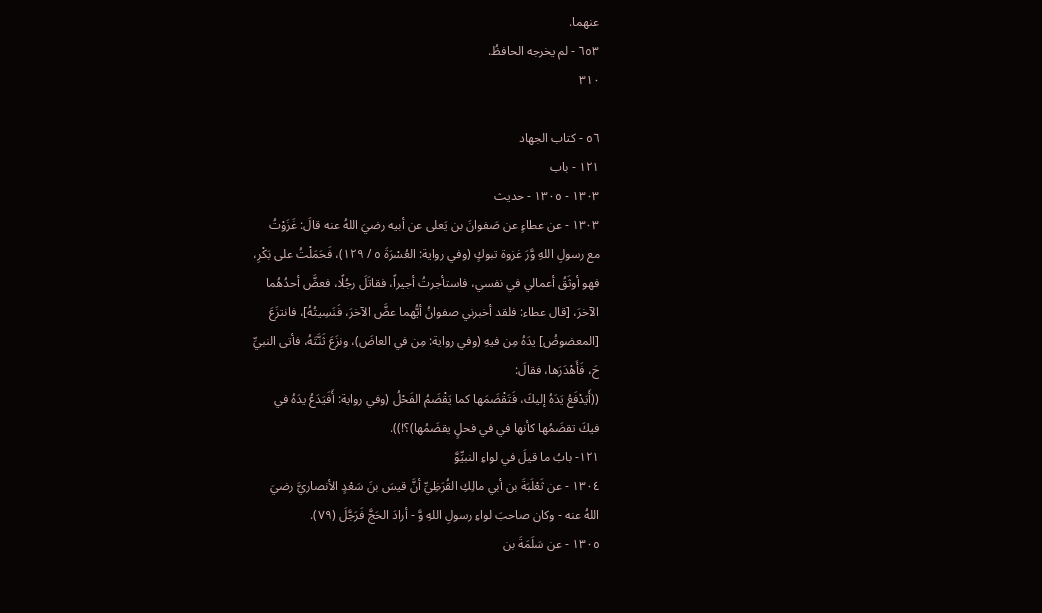عنهما.
٦٥٣ - لم يخرجه الحافظُ.
٣١٠

٥٦ - کتاب الجهاد
١٢١ - باب
١٣٠٣ - ١٣٠٥ - حديث
١٣٠٣ - عن عطاءٍ عن صَفوانَ بن يَعلى عن أبيه رضيَ اللهُ عنه قالَ: غَزَوْتُ
مع رسولِ اللهِ وَّرَ غزوة تبوكٍ (وفي رواية: العُسْرَةَ ٥ / ١٢٩)، فَحَمَلْتُ على بَكْرِ،
فهو أوثَقُ أعمالي في نفسي، فاستأجرتُ أجيراً، فقاتَلَ رجُلًا، فعضَّ أحدُهُما
الآخرَ، [قال عطاء: فلقد أخبرني صفوانُ أيُّهما عضَّ الآخرَ، فَنَسِيتُهُ]، فانتزَعَ
[المعضوضُ] يدَهُ مِن فيهِ (وفي رواية: مِن في العاضَ)، ونزَعَ ثَنَّتَهُ، فأتى النبيِّ
حَ، فَأَهْدَرَها، فقالَ:
((أَيَدْفَعُ يَدَهُ إليكَ، فَتَقْضَمَها كما يَقْضَمُ الفَحْلُ (وفي رواية: أَفَيَدَعُ يدَهُ في
فيكَ تقضَمُها كأنها في في فحلٍ يقضَمُها)؟!)).
١٢١- بابُ ما قيلَ في لواءِ النبيِّوَّ
١٣٠٤ - عن ثَعْلَبَةَ بن أبي مالِكِ القُرَظِيِّ أنَّ قيسَ بنَ سَعْدٍ الأنصاريَّ رضيَ
اللهُ عنه - وكان صاحبَ لواءِ رسولِ اللهِ وَّ - أرادَ الحَجَّ فَرَجَّلَ (٧٩).
١٣٠٥ - عن سَلَمَةَ بن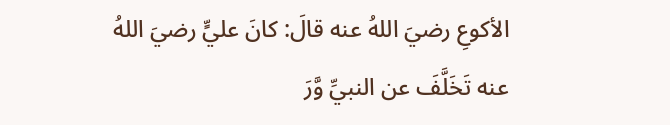الأكوعِ رضيَ اللهُ عنه قالَ: كانَ عليٍّ رضيَ اللهُ
عنه تَخَلَّفَ عن النبيِّ وَّرَ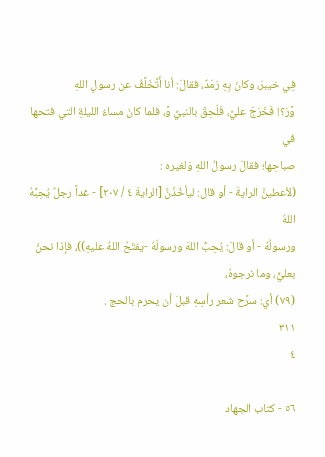فِي خيبرَ، وكانَ بِهِ رَمَدٌ، فقالَ: أنا أَتَّخَلَّفُ عن رسولِ اللهِ
وَّرَ؟! فَخَرَجَ عليَّ، فَلَحِقَ بالنبيِّ وَّ، فلما كانَ مساءُ الليلةِ التي فتحها في
صباحِها؛ فقالَ رسولُ اللهِ وَلغيره :
(لأعطينَّ الرايةَ - أو قال: ليأخُذَنَّ [الرايةَ ٤ / ٢٠٧] - غداً رجلٌ يُحِبُّهُ اللهُ
ورسولُهُ - أو قالَ: يُحِبُّ اللهَ ورسولَهُ -يفتَحُ اللهُ عليهِ))، فإذا نحنُ بعليٍّ، وما نرجوهُ،
(٧٩) أي: سرَّح شعر رأسِهِ قبلَ أن يحرم بالحج .
٣١١
٤

٥٦ - كتاب الجهاد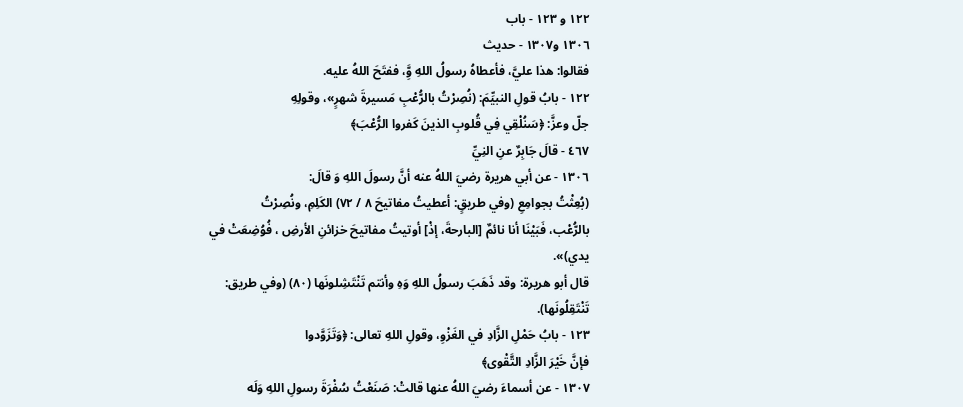١٢٢ و ١٢٣ - باب
١٣٠٦ و١٣٠٧ - حديث
فقالوا: هذا عليَّ، فأعطاهُ رسولُ اللهِ وَِّ، ففتَحَ اللهُ عليه.
١٢٢ - بابُ قولِ النبيِّمَ: (نُصِرْتُ بالرُّعْبِ مَسيرةَ شهرٍ»، وقولِهِ
جلّ وعزَّ: ﴿سَنُلْقِي فِي قُلوبِ الذينَ كَفروا الرُّعْبَ﴾
٤٦٧ - قالَ جَابِرٌ عنِ النِيِّ
١٣٠٦ - عن أبي هريرة رضيَ اللهُ عنه أنَّ رسولَ اللهِ وَ قالَ:
(بُعِثْتُ بجوامِعِ (وفي طريقٍ: أعطيتُ مفاتيحَ ٨ / ٧٢) الكَلِمِ، ونُصِرْتُ
بالرُّعْب، فَبَيْنَا أنا نائمٌ [البارحةَ، إذْ] أوتيتُ مفاتيحَ خزائنِ الأرضِ ، فُوُضِعَتْ في
يدي)».
قال أبو هريرة: وقد ذَهَبَ رسولُ اللهِ وَهِ وأنتم تَنْتَشِلونَها (٨٠) (وفي طريق:
تَنْتَقِلُونَها).
١٢٣ - بابُ حَمْلِ الزَّادِ في الغَزْوِ، وقولِ اللهِ تعالى: ﴿وَتَزَوَّدوا
فإنَّ خَيْرَ الزَّادِ التَّقْوى﴾
١٣٠٧ - عن أسماءَ رضيَ اللهُ عنها قالتْ: صَنَعْتُ سُفْرَةَ رسولِ اللهِ وَلَه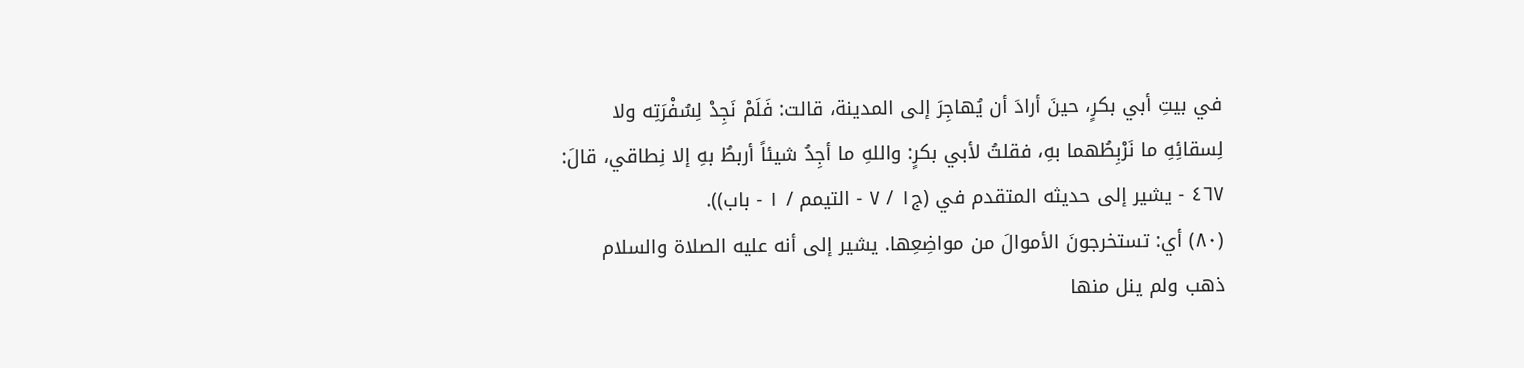في بيتِ أبي بكرٍ، حينَ أرادَ أن يُهاجِرَ إلى المدينة، قالت: فَلَمْ نَجِدْ لِسُفْرَتِه ولا
لِسقائِهِ ما نَرْبِطُهما بهِ، فقلتُ لأبي بكرٍ: واللهِ ما أجِدُ شيئاً أربطُ بهِ إلا نِطاقي، قالَ:
٤٦٧ - يشير إلى حديثه المتقدم في (ج١ / ٧ - التيمم / ١ - باب)).
(٨٠) أي: تستخرجونَ الأموالَ من مواضِعِها. يشير إلى أنه عليه الصلاة والسلام ذهب ولم ينل منها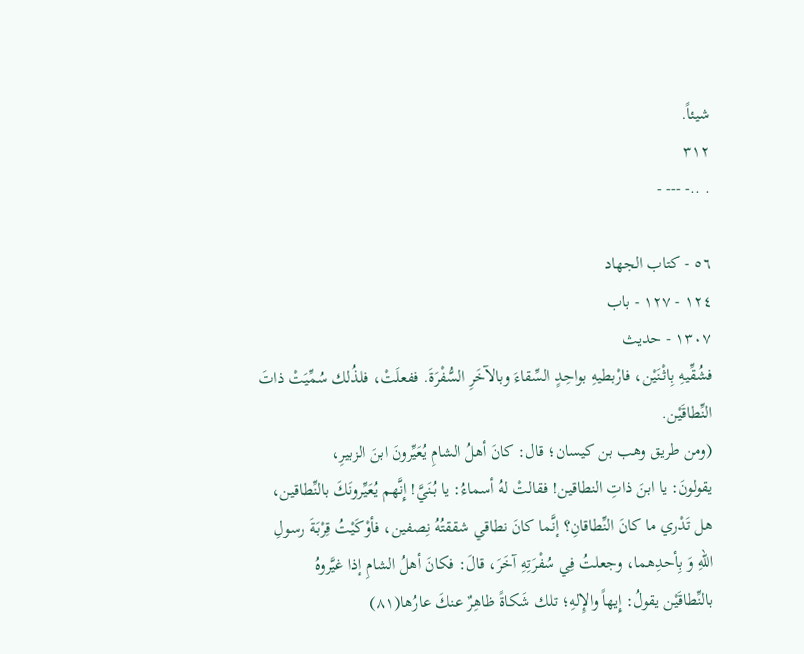شيئاً.
٣١٢
. ..- --- -

٥٦ - كتاب الجهاد
١٢٤ - ١٢٧ - باب
١٣٠٧ - حديث
فشُقِّيهِ بِاثْنَيْن، فارْبطيهِ بواحِدٍ السِّقاءَ وبالآخَرِ السُّفْرَةَ. ففعلَتْ، فلذُلك سُمِّيَتْ ذاتَ
النِّطاقَيْن.
(ومن طريق وهب بن كيسان؛ قال: كانَ أهلُ الشامِ يُعَيِّرونَ ابنَ الزبيرِ،
يقولونَ: يا ابنَ ذاتِ النطاقين! فقالتْ لهُ أسماءُ: يا بُنَيَّ! إِنَّهم يُعَيِّرونَكَ بالنِّطاقين،
هل تَدْري ما كانَ النِّطاقانِ؟ إنَّما كانَ نطاقي شققتُهُ نِصفين، فأوْكَيْتُ قِرْبَةَ رسولِ
اللهِ وَ بِأحدِهما، وجعلتُ فِي سُفْرَتِهِ آخَرَ، قالَ: فكانَ أهلُ الشامِ إذا غيَّروهُ
بالنِّطاقَيْن يقولُ: إِيهاً والإِلهِ؛ تلك شَكاةً ظاهِرٌ عنكَ عارُها(٨١)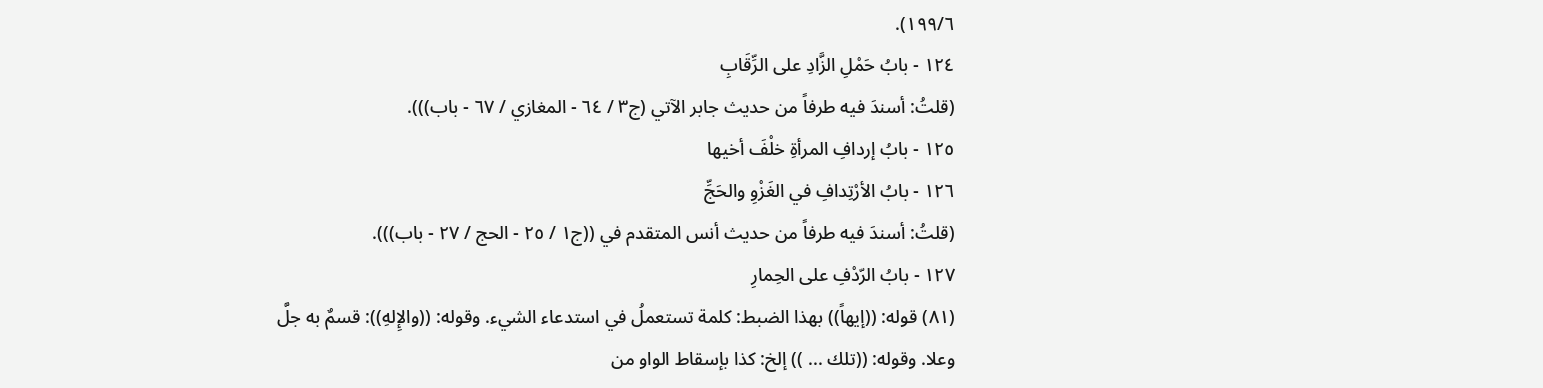١٩٩/٦).
١٢٤ - بابُ حَمْلِ الزَّادِ على الرِّقَابِ
(قلتُ: أسندَ فيه طرفاً من حديث جابر الآتي (ج٣ / ٦٤ - المغازي / ٦٧ - باب))).
١٢٥ - بابُ إردافِ المرأةِ خلْفَ أخيها
١٢٦ - بابُ الأرْتِدافِ في الغَزْوِ والحَجِّ
(قلتُ: أسندَ فيه طرفاً من حديث أنس المتقدم في ((ج١ / ٢٥ - الحج / ٢٧ - باب))).
١٢٧ - بابُ الرّدْفِ على الحِمارِ
(٨١) قوله: ((إيهاً)) بهذا الضبط: كلمة تستعملُ في استدعاء الشيء. وقوله: ((والإِلهِ)): قسمٌ به جلَّ
وعلا. وقوله: ((تلك ... )) إلخ: كذا بإسقاط الواو من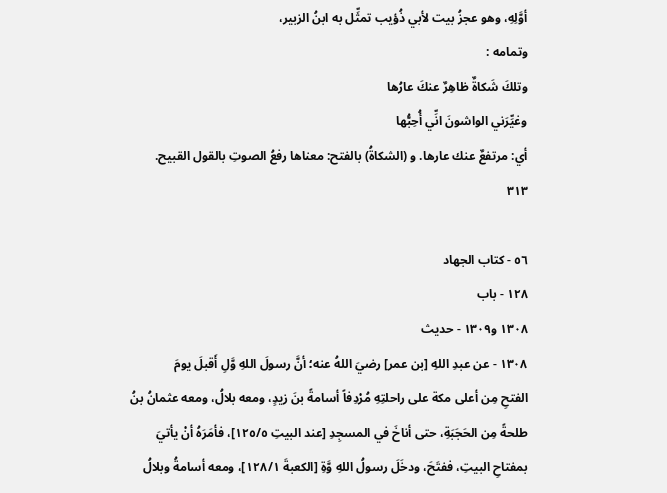أوَّلِهِ، وهو عجزُ بيت لأبي ذُؤيب تمثِّل به ابنُ الزبير،
وتمامه :
وتلكَ شَكاةٌ ظاهِرٌ عنكَ عارُها
وغيِّرَني الواشونَ انِّي أُحِبُّها
أي: مرتفعٌ عنك عارها. و (الشكاةُ) بالفتح: معناها رفعُ الصوتِ بالقول القبيح.
٣١٣

٥٦ - کتاب الجهاد
١٢٨ - باب
١٣٠٨ و١٣٠٩ - حديث
١٣٠٨ - عن عبدِ اللهِ [بن عمر] رضيَ اللهُ عنه؛ أنَّ رسولَ اللهِ وَّلِ أَقبلَ يومَ
الفتحِ مِن أعلى مكة على راحلتِهِ مُرْدِفاً أسامةً بنَ زيدٍ، ومعه بلالُ، ومعه عثمانُ بنُ
طلحةً مِن الحَجَبَةِ، حتى أناخَ في المسجِدِ [عند البيتِ ١٢٥/٥]، فأمَرَهُ أنْ يأتيَ
بمفتاحِ البيتِ، ففتَحَ، ودخَلَ رسولُ اللهِ وَّةِ [الكعبةَ ١٢٨/١]، ومعه أسامةُ وبلالُ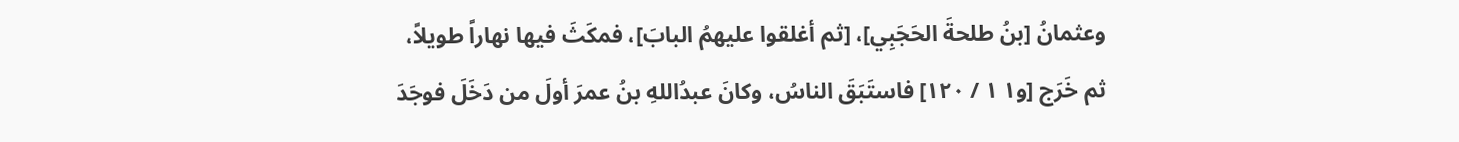وعثمانُ [بنُ طلحةَ الحَجَبِي]، [ثم أغلقوا عليهمُ البابَ]، فمكَثَ فيها نهاراً طويلاً،
ثم خَرَج [و١ ١ / ١٢٠] فاستَبَقَ الناسُ، وكانَ عبدُاللهِ بنُ عمرَ أولَ من دَخَلَ فوجَدَ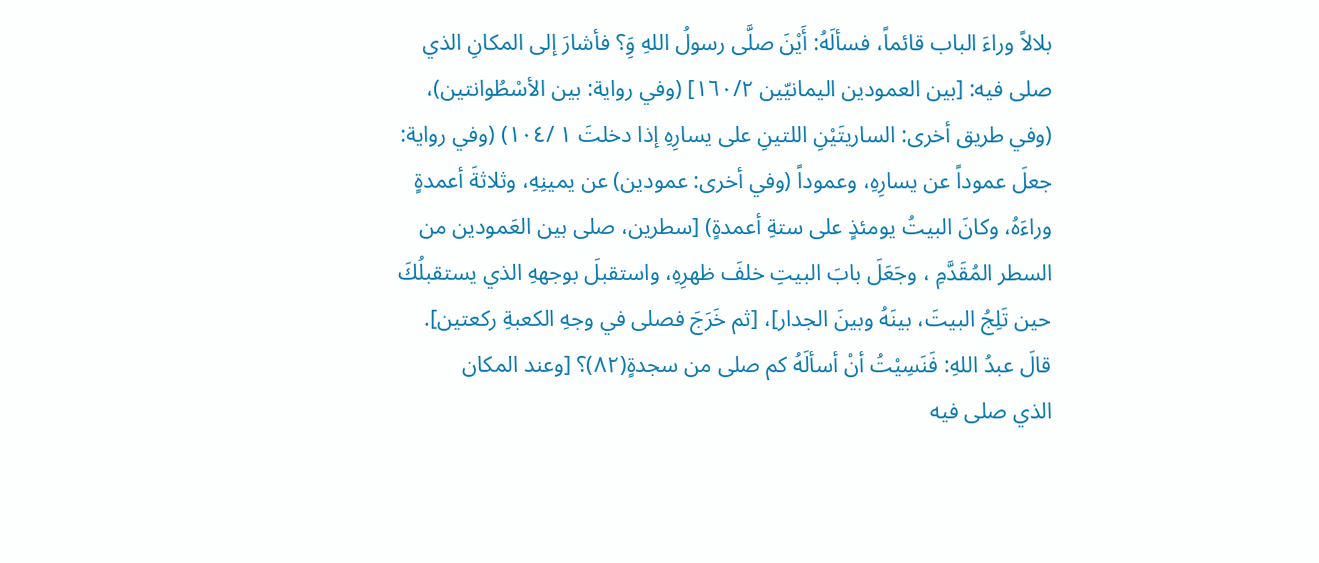بلالاً وراءَ الباب قائماً، فسألَهُ: أَيْنَ صلَّى رسولُ اللهِ وَِ؟ فأشارَ إلى المكانِ الذي
صلى فيه: [بين العمودين اليمانيّين ١٦٠/٢] (وفي رواية: بين الأسْطُوانتين)،
(وفي طريق أخرى: الساريتَيْنِ اللتينِ على يسارِهِ إذا دخلتَ ١ /١٠٤) (وفي رواية:
جعلَ عموداً عن يسارِهِ، وعموداً (وفي أخرى: عمودين) عن يمينِهِ، وثلاثةَ أعمدةٍ
وراءَهُ، وكانَ البيتُ يومئذٍ على ستةِ أعمدةٍ) [سطرين، صلى بين العَمودين من
السطر المُقَدَّمِ ، وجَعَلَ بابَ البيتِ خلفَ ظهرِهِ، واستقبلَ بوجههِ الذي يستقبلُكَ
حين تَلِجُ البيتَ، بينَهُ وبينَ الجدار]، [ثم خَرَجَ فصلى في وجهِ الكعبةِ ركعتين].
قالَ عبدُ اللهِ: فَنَسِيْتُ أنْ أسألَهُ كم صلى من سجدةٍ(٨٢)؟ [وعند المكان
الذي صلى فيه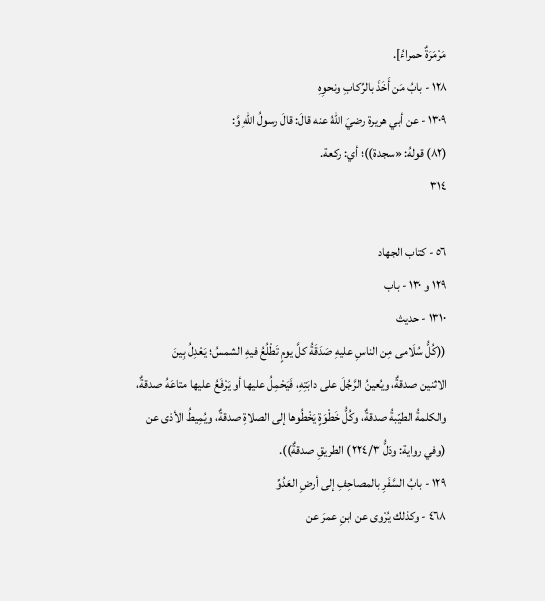مَرْمَرَةٌ حمراءُ].
١٢٨ - بابُ مَن أَخَذَ بالرِّكابِ ونحوِهِ
١٣٠٩ - عن أبي هريرة رضيَ اللهُ عنه قالَ: قالَ رسولُ اللهِ وَّ:
(٨٢) قولهُ: «سجدة))؛ أي: ركعة.
٣١٤

٥٦ - كتاب الجهاد
١٢٩ و ١٣٠ - باب
١٣١٠ - حديث
((كُلُّ سُلَامى مِن الناسِ عليهِ صَدَقَةُ كلَّ يومٍ تَطْلُعُ فيهِ الشمسُ؛ يَعْدِلُ بِينَ
الاثنين صدقةٌ، ويُعينُ الرَّجُلَ على دابَتِهِ، فَيَحْمِلُ عليها أو يَرْفَعُ عليها متاعَهُ صدقةٌ،
والكلمةُ الطيّبةُ صدقةٌ، وكُلُّ خَطْوَةٍ يَخْطُوها إلى الصلاةِ صدقةٌ، ويُمِيطُ الأذى عن
(وفي رواية: ودَلُّ ٢٢٤/٣) الطريقِ صدقةٌ)).
١٢٩ - بابُ السَّفَرِ بالمصاحِفِ إلى أرضِ العَدُوِّ
٤٦٨ - وكذلك يُرْوى عن ابنِ عمرَ عن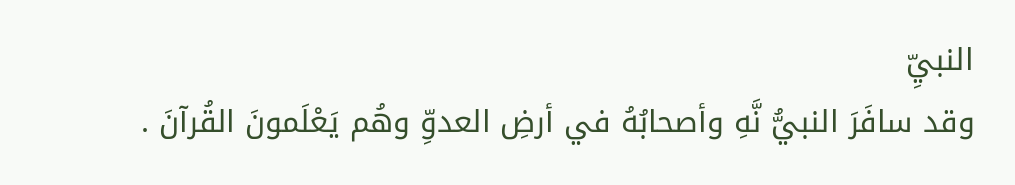النبيِّ
وقد سافَرَ النبيُّ نَّهِ وأصحابُهُ في أرضِ العدوِّ وهُم يَعْلَمونَ القُرآنَ .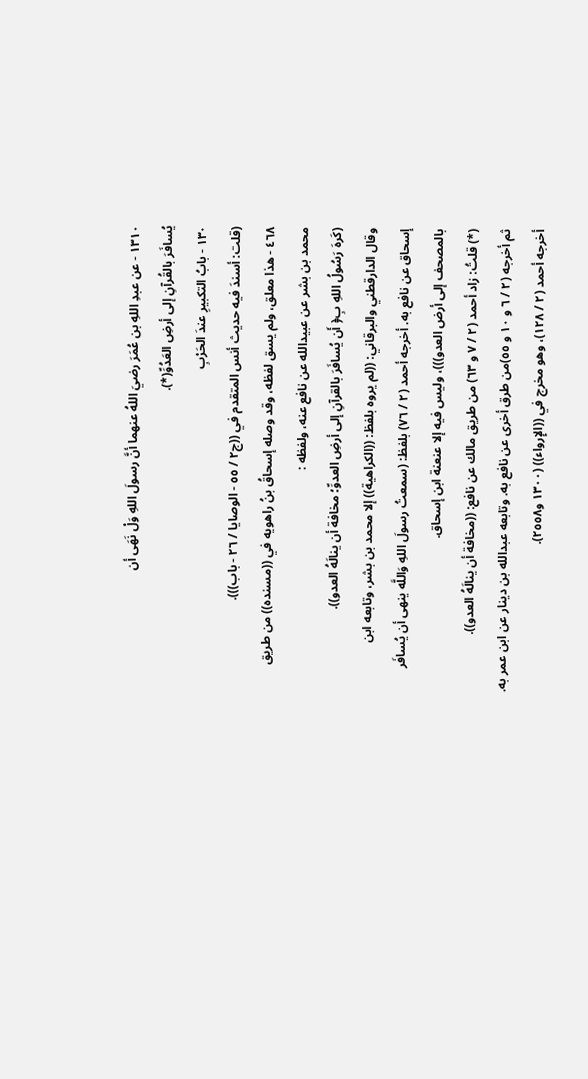١٣١٠ - عن عبدِ اللهِ بن عُمَرَ رضيَ اللهُ عنهما أنَّ رسولَ اللهِ وَلْ نَهَى أن
يُسافَرَ بالقُرآنِ إلى أرضِ العَدُوِّ(*).
١٣٠ - بابُ التكبيرِ عندَ الحَرْبِ
(قلت: أسندَ فيه حديث أنس المتقدم في ((ج٢ / ٥٥ - الوصايا / ٢٦ - باب))).
٤٦٨ - هذا معلق، ولم يسق لفظه، وقد وصله إسحاقُ بنُ راهويه في ((مسنده)) من طريق
محمد بن بشر عن عبيدالله عن نافع عنه، ولفظه :
(كَرهَ رَسُولُ اللهِ بِ﴿ أَن يُسافَرَ بالقرآنِ إلى أرضِ العدوِّ؛ مخافة أن ينالَهُ العدو)).
وقال الدارقطني والبرقاني: ((لم يروه بلفظ: ((الكراهية)) إلا محمد بن بشر، وتابعه ابن
إسحاق عن نافع به. أخرجه أحمد (٢ / ٧٦) بلفظ: (سمعتُ رسولَ اللهِ وَاللَّه ينهى أن يُسافَر
بالمصحف إلى أرض العدو)))، وليس فيه إلا عنعنة ابن إسحاق.
(*) قلتُ: زاد أحمد (٢ / ٧ و ٦٣) من طريق مالك عن نافع: ((مخافة أن ينالَهُ العدو)).
ثم أخرجه (٢ / ٦ و ١٠ و ٥٥)من طرق أخری عن نافع به. وتابعه عبدالله بن دينار عن ابن عمر به.
أخرجه أحمد (٢ / ١٢٨)، وهو مخرج في ((الإِرواء)) (١٣٠٠ و٢٥٥٨).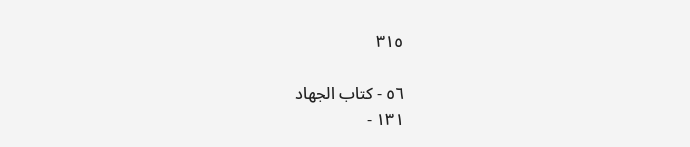٣١٥

٥٦ - كتاب الجهاد
١٣١ -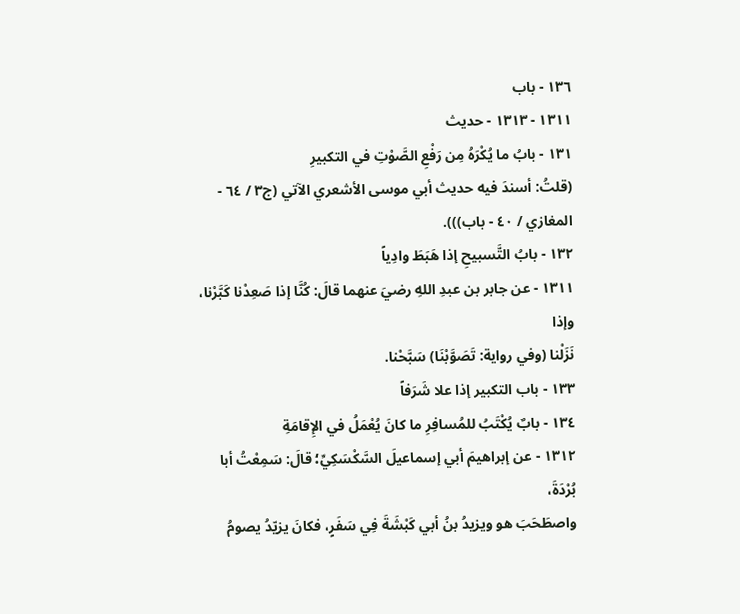١٣٦ - باب
١٣١١ - ١٣١٣ - حديث
١٣١ - بابُ ما يُكْرَهُ مِن رَفْعِ الصَّوْتِ في التكبيرِ
(قلتُ: أسندَ فيه حديث أبي موسى الأشعري الآتي (ج٣ / ٦٤ - المغازي / ٤٠ - باب))).
١٣٢ - بابُ التَّسبيحِ إذا هَبَطَ وادِياً
١٣١١ - عن جابر بن عبدِ اللهِ رضيَ عنهما قالَ: كُنَّا إذا صَعِدْنا كَبَّرْنا، وإذا
نَزَلْنا (وفي رواية: تَصَوَّبْنَا) سَبَّحْنا.
١٣٣ - باب التكبير إذا علا شَرَفاً
١٣٤ - بابٌ يُكْتَبُ للمُسافِرِ ما كانَ يُعْمَلُ في الإِقامَةِ
١٣١٢ - عن إبراهيمَ أبي إسماعيلَ السَّكْسَكِيِّ؛ قالَ: سَمِعْتُ أبا بُرْدَةَ،
واصطَحَبَ هو ويزيدُ بنُ أبي كَبْشَةَ فِي سَفَرٍ، فكانَ يزيّدُ يصومُ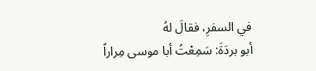في السفرِ، فقالَ لهُ
أبو بردَةَ: سَمِعْتُ أبا موسى مِراراً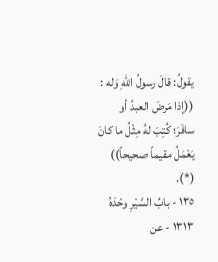يقولُ: قالَ رسولُ اللهِ وَله :
((إذا مَرضَ العبدُ أو سافَرَ؛ كُتِبَ لهُ مِثْلُ ما كانَ يَعْمَلُ مقيماً صحيحاً)) (*).
١٣٥ - بابُ السَّيْرِ وحْدَهُ
١٣١٣ - عن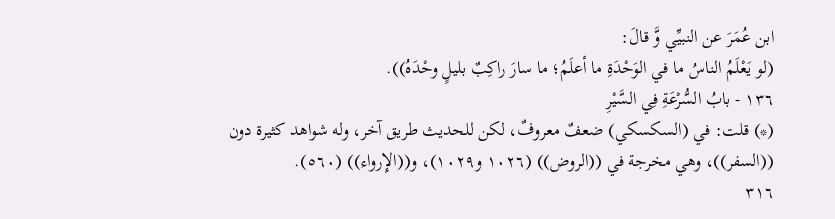ابن عُمَرَ عن النبيِّي وَّ قالَ:
(لو يَعْلَمُ الناسُ ما في الوَحْدَةِ ما أعلَمُ؛ ما سارَ راكِبٌ بليلٍ وحْدَهُ)).
١٣٦ - بابُ السُّرْعَةِ فِي السَّيْرِ
(*) قلت: في (السكسكي) ضعفٌ معروفٌ، لكن للحديث طريق آخر، وله شواهد كثيرة دون
((السفر))، وهي مخرجة في ((الروض)) (١٠٢٦ و١٠٢٩)، و((الإِرواء)) (٥٦٠).
٣١٦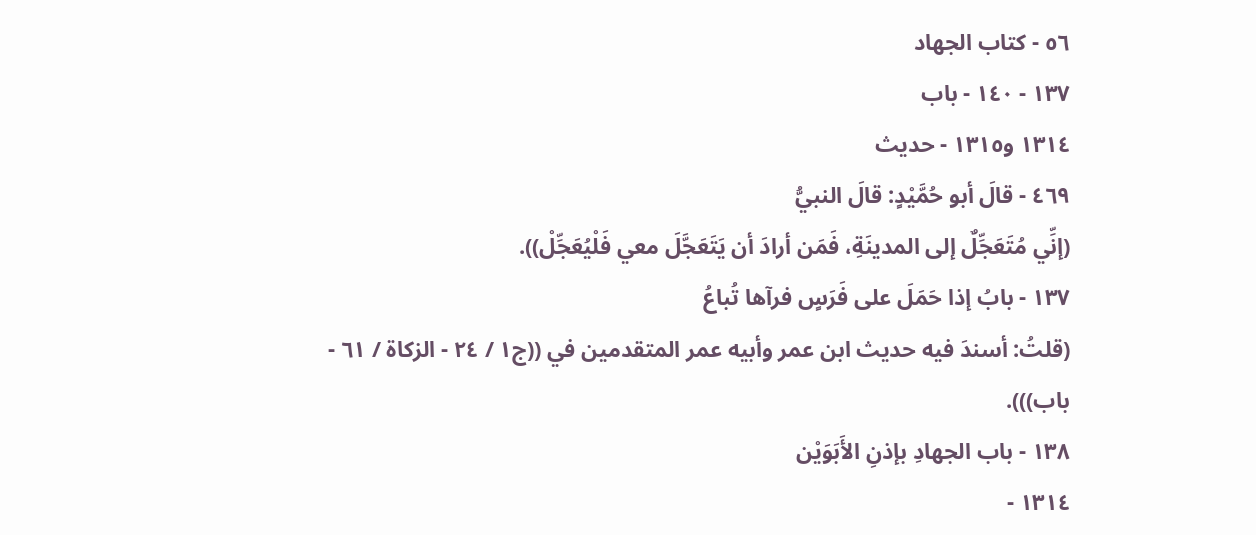٥٦ - كتاب الجهاد
١٣٧ - ١٤٠ - باب
١٣١٤ و١٣١٥ - حديث
٤٦٩ - قالَ أبو حُمَّيْدٍ: قالَ النبيُّ
(إنِّي مُتَعَجِّلٌ إلى المدينَةِ، فَمَن أرادَ أن يَتَعَجَّلَ معي فَلْيُعَجِّلْ)).
١٣٧ - بابُ إذا حَمَلَ على فَرَسٍ فرآها تُباعُ
(قلتُ: أسندَ فيه حديث ابن عمر وأبيه عمر المتقدمين في ((ج١ / ٢٤ - الزكاة / ٦١ - باب))).
١٣٨ - باب الجهادِ بإذنِ الأَبَوَيْن
١٣١٤ -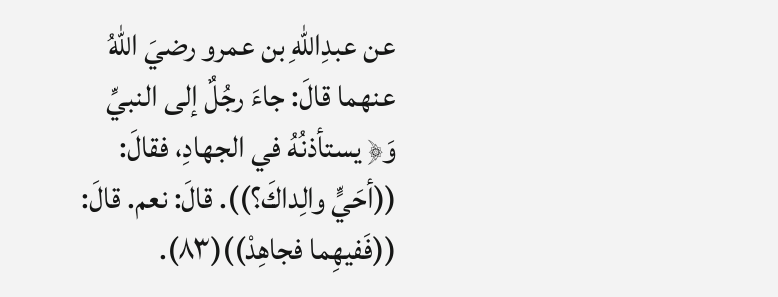عن عبدِاللهِ بن عمرو رضيَ اللهُ عنهما قالَ: جاءَ رجُلٌ إلى النبيِّ
وَ﴿ يستأذنُهُ في الجهادِ، فقالَ:
((أحَيٍّ والِداكَ؟)). قالَ: نعم. قالَ: ((فَفيهِما فجاهِدْ))(٨٣).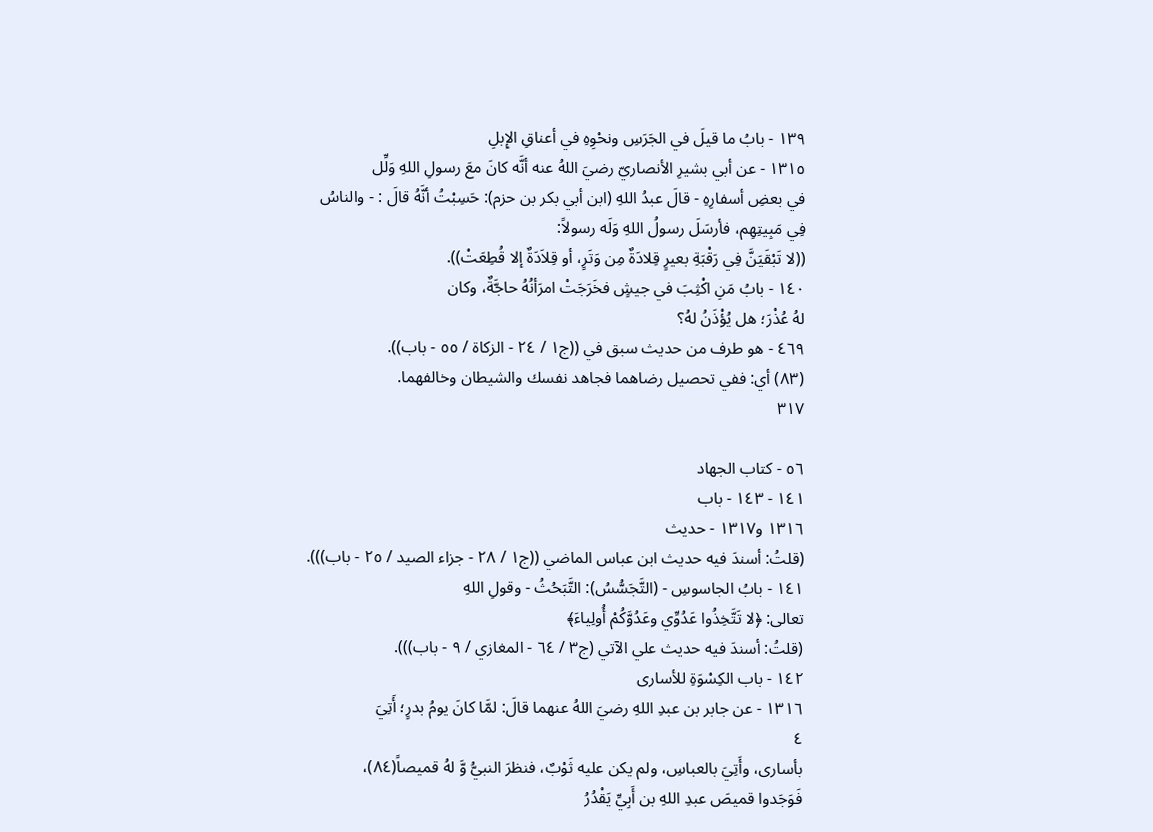١٣٩ - بابُ ما قيلَ في الجَرَسِ ونحْوِهِ في أعناقِ الإِبلِ
١٣١٥ - عن أبي بشيرِ الأنصاريّ رضيَ اللهُ عنه أنَّه كانَ معَ رسولِ اللهِ وَلِّل
في بعضِ أسفارِهِ - قالَ عبدُ اللهِ (ابن أبي بكر بن حزم): حَسِبْتُ أنَّهُ قالَ : - والناسُ
فِي مَبِيتِهِم، فأرسَلَ رسولُ اللهِ وَلَه رسولاً:
((لا تَبْقَيَنَّ فِي رَقْبَةِ بعيرٍ قِلادَةٌ مِن وَتَرٍ، أو قِلاَدَةٌ إلا قُطِعَتْ)).
١٤٠ - بابُ مَنِ اكْثِبَ في جيشٍ فخَرَجَتْ امرَأنُهُ حاجَّةٌ، وكان
لهُ عُذْرَ؛ هل يُؤْذَنُ لهُ؟
٤٦٩ - هو طرف من حديث سبق في ((ج١ / ٢٤ - الزكاة / ٥٥ - باب)).
(٨٣) أي: ففي تحصيل رضاهما فجاهد نفسك والشيطان وخالفهما.
٣١٧

٥٦ - كتاب الجهاد
١٤١ - ١٤٣ - باب
١٣١٦ و١٣١٧ - حديث
(قلتُ: أسندَ فيه حديث ابن عباس الماضي ((ج١ / ٢٨ - جزاء الصيد / ٢٥ - باب))).
١٤١ - بابُ الجاسوسِ - (التَّجَسُّسُ): التَّبَحُثُ - وقولِ اللهِ
تعالى: ﴿لا تَتَّخِذُوا عَدُوِّي وعَدُوَّكُمْ أُولِياءَ﴾
(قلتُ: أسندَ فيه حديث علي الآتي (ج٣ / ٦٤ - المغازي / ٩ - باب))).
١٤٢ - باب الكِسْوَةِ للأسارى
١٣١٦ - عن جابر بن عبدِ اللهِ رضيَ اللهُ عنهما قالَ: لمَّا كانَ يومُ بدرٍ؛ أَتِيَ
٤
بأسارى، وأَتِيَ بالعباسِ، ولم يكن عليه ثَوْبٌ، فنظرَ النبيُّ وَّ لهُ قميصاً(٨٤)،
فَوَجَدوا قميصَ عبدِ اللهِ بن أَبِيِّ يَقْدُرُ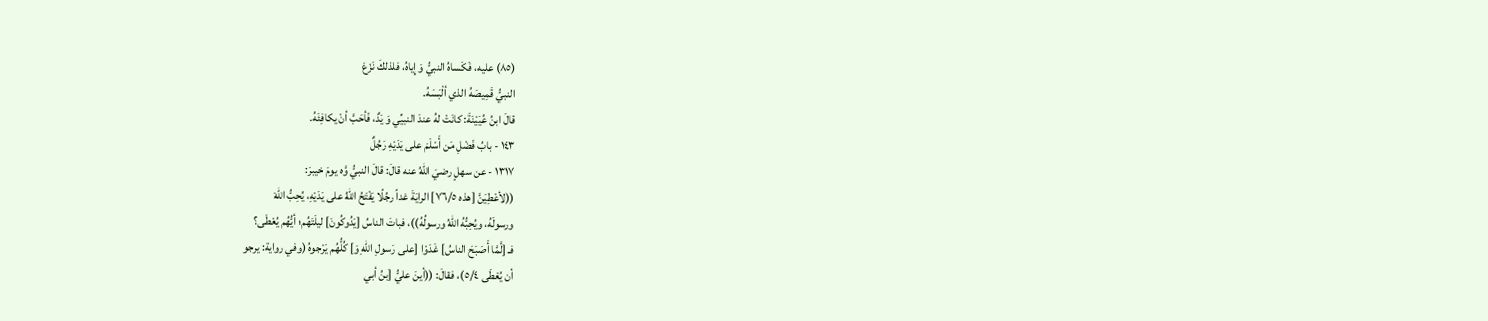(٨٥) عليه، فَكَساهُ النبيُّ وَ إِياهُ، فلذلكَ نَزَعَ
النبيُّ قَمِيصَهُ الذي ألْبَسَهُ.
قالَ ابنُ عُيَيْنَةَ: كانَتْ لهُ عندَ النبيِّي وَ يَدٌ، فَأحَبَّ أنْ يكافِئَهُ.
١٤٣ - بابُ فَضْلِ مَن أَسْلَمَ على يَدَيْهِ رَجُلٌ
١٣١٧ - عن سهلٍ رضيَ اللهُ عنه قالَ: قالَ النبيُّ وَّه يومَ خيبرَ:
((لأعْطِيَنَّ [هذه ٧٦/٥] الرايَةَ غداً رجُلًا يَفْتَحُ اللهُ على يَدَيْهِ، يُحِبُّ اللهَ
ورسولَهُ، ويُحِبُّهُ اللهُ ورسولُهُ))، فباتَ الناسُ [يَدُوكُونَ] ليلَتَهُم؛ أيُّهُم يُعْطَى؟
فـ [لَّمَّا أَصَبَحَ الناسُ] غَدَوْا [على رَسولِ اللهِ وَ] كُلُّهُم يَرْجوهُ (وفي رواية: يرجو
أن يُعْطَى ٥/٤)، فقالَ: ((أينَ عليُّ [بنُ أبي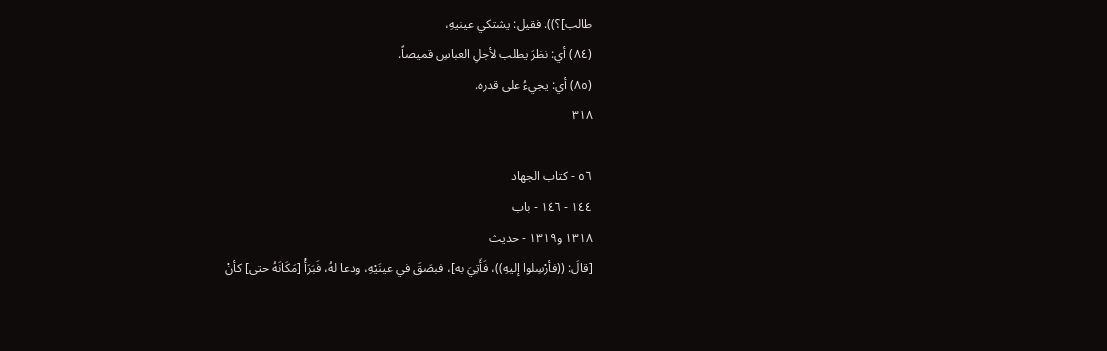طالب]؟)). فقيل: يشتكي عينيهِ،
(٨٤) أي: نظرَ يطلب لأجلِ العباسِ قميصاً.
(٨٥) أي: يجيءُ على قدره.
٣١٨

٥٦ - کتاب الجهاد
١٤٤ - ١٤٦ - باب
١٣١٨ و١٣١٩ - حديث
[قالَ: ((فأرْسِلوا إليهِ))، فَأَتِيَ به]، فبصَقَ في عينَيْهِ، ودعا لهُ، فَبَرَأْ [مَكَانَهُ حتى] كأنْ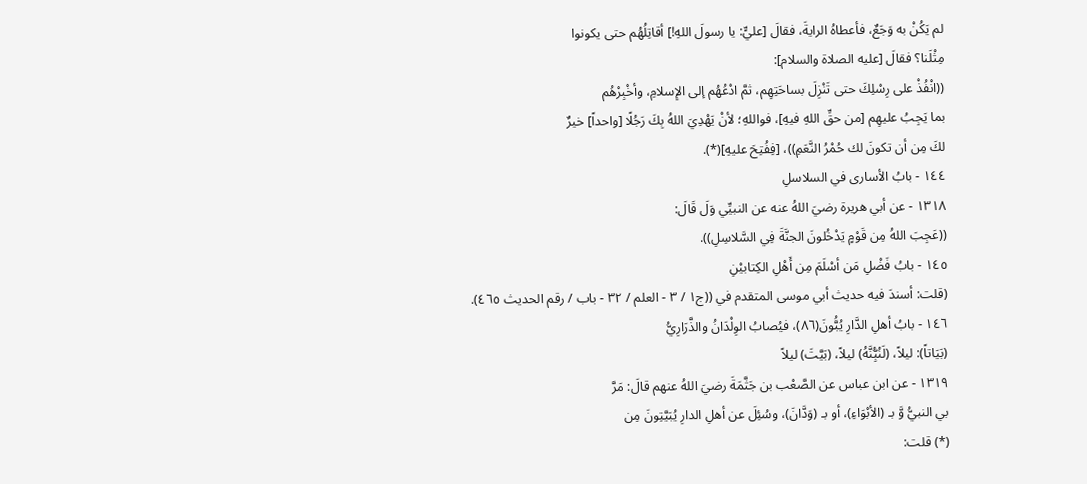لم يَكُنْ به وَجَعٌ، فأعطاهُ الرايةَ، فقالَ [عليٍّ: يا رسولَ اللهِ!] أقاتِلُهُم حتى يكونوا
مِثْلَنا؟ فقالَ [عليه الصلاة والسلام]:
((انْفُذْ على رِسْلِكَ حتى تَنْزِلَ بساحَتِهِم، ثمَّ ادْعُهُم إلى الإِسلامِ، وأخْبِرْهُم
بما يَجِبُ عليهِم [من حقِّ اللهِ فيهِ]، فواللهِ؛ لأنْ يَهْدِيَ اللهُ بِكَ رَجُلًا [واحداً] خيرٌ
لكَ مِن أن تكونَ لك حُمْرُ النَّعَمِ))، [فِفُتِحَ عليهِ](*).
١٤٤ - بابُ الأسارى في السلاسلِ
١٣١٨ - عن أبي هريرة رضيَ اللهُ عنه عن النبيِّي وَلَ قَالَ:
((عَجِبَ اللهُ مِن قَوْمٍ يَدْخُلونَ الجنَّةَ فِي السَّلاسِلِ)).
١٤٥ - بابُ فَضْلِ مَن أسْلَمَ مِن أَهْلِ الكِتابيْنِ
(قلت: أسندَ فيه حديث أبي موسى المتقدم في ((ج١ / ٣ - العلم / ٣٢ - باب / رقم الحديث ٤٦٥).
١٤٦ - بابُ أهلِ الدَّارِ يُبَُّونَ(٨٦)، فيُصابُ الوِلْدَانُ والذَّرَارِيُّ
(بَيَاتاً): ليلاً، (لَنُبُِّنَّهُ) ليلاً، (بَيَّتَ) ليلاً
١٣١٩ - عن ابن عباس عن الصَّعْب بن جَثَّمَةَ رضيَ اللهُ عنهم قالَ: مَرَّ
بي النبيُّ وَّ بـ (الأبْوَاءِ)، أو بـ (وَدَّانَ)، وسُئِلَ عن أهلِ الدارِ يُبَيَّتِونَ مِن
(*) قلت: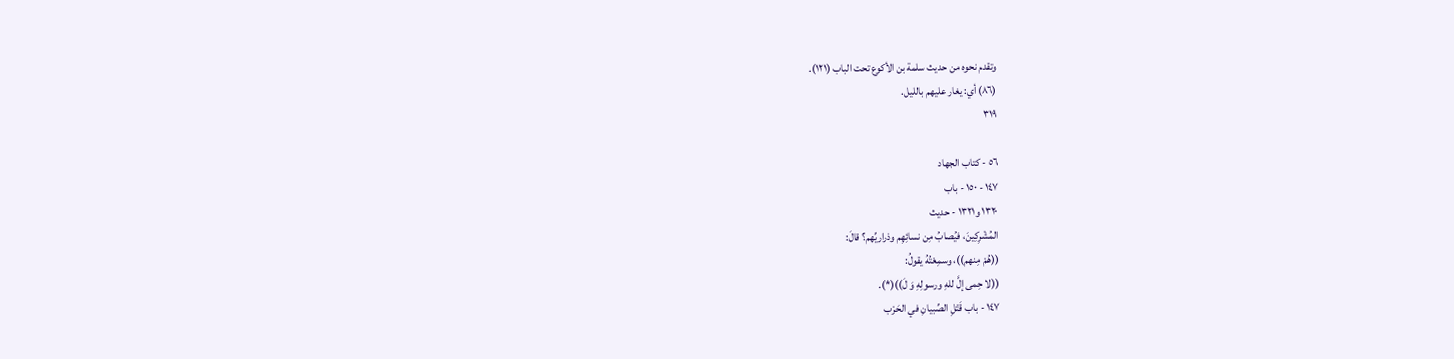وتقدم نحوه من حديث سلمة بن الأكوع تحت الباب (١٢١).
(٨٦) أي: يغار عليهم بالليل.
٣١٩

٥٦ - كتاب الجهاد
١٤٧ - ١٥٠ - باب
١٣٢٠ و١٣٢١ - حديث
المُشْرِكِينَ، فيُصابُ مِن نسائِهِم وذراريِّهم؟ قالَ:
((هُمْ مِنهم))، وسمِعْتُهُ يقولُ:
((لا حِمى إلَّ للهِ ورسولِهِ وَ لَ))(*).
١٤٧ - باب قَتْلِ الصِّبيانِ في الحَرْب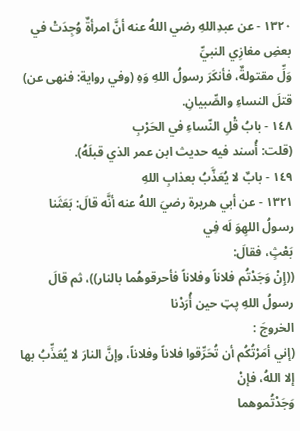١٣٢٠ - عن عبدِاللهِ رضي اللهُ عنه أنَّ امرأةٌ وُجِدَتْ في بعضِ مغازِي النبيِّ
وَلِّ مقتولةٌ، فأنكَرَ رسولُ اللهِ وَهِ (وفي رواية: فنهى عن) قتلَ النساءِ والصِّبيانِ.
١٤٨ - بابُ قْلِ النّساءِ في الحَرْبِ
(قلت: أُسند فيه حديث ابن عمر الذي قبلَهُ).
١٤٩ - بابٌ لا يُعَذَّبُ بعذابِ اللهِ
١٣٢١ - عن أبي هريرة رضيَ اللهُ عنه أنَّه قالَ: بَعَثَنا رسولُ اللهِوَ لَه فِي
بَعْثٍ، فقالَ:
((إِنْ وَجَدْتُم فلاناً وفلاناً فأحرقوهُما بالنار))، ثم قالَ رسولُ اللهِ پټ حین أُرَدْنا
الخروجَ :
(إني أمَرْتُكُم أن تُحَرِّقوا فلاناً وفلاناً، وإنَّ النارَ لا يُعَذِّبُ بها إلا اللهُ، فإنْ
وَجَدْتُموهما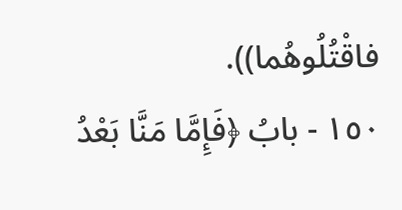فاقْتُلُوهُما)).
١٥٠ - بابُ ﴿فَإِمَّا مَنَّا بَعْدُ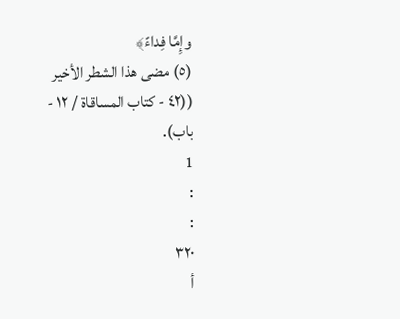وإِمَّا فِداءً﴾
(٥) مضى هذا الشطر الأخير ((٤٢ - كتاب المساقاة / ١٢ - باب).
1
:
:
٣٢٠
أ